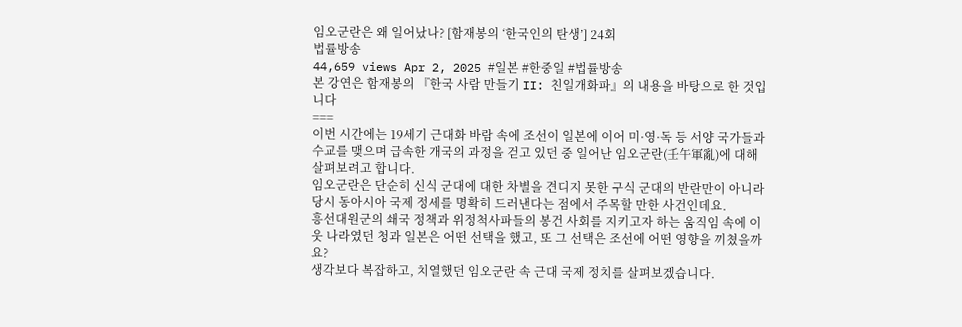임오군란은 왜 일어났나? [함재봉의 ‘한국인의 탄생’] 24회
법률방송
44,659 views Apr 2, 2025 #일본 #한중일 #법률방송
본 강연은 함재봉의 『한국 사람 만들기 II: 친일개화파』의 내용을 바탕으로 한 것입니다
===
이번 시간에는 19세기 근대화 바람 속에 조선이 일본에 이어 미·영·독 등 서양 국가들과 수교를 맺으며 급속한 개국의 과정을 걷고 있던 중 일어난 임오군란(壬午軍亂)에 대해 살펴보려고 합니다.
임오군란은 단순히 신식 군대에 대한 차별을 견디지 못한 구식 군대의 반란만이 아니라 당시 동아시아 국제 정세를 명확히 드러낸다는 점에서 주목할 만한 사건인데요.
흥선대원군의 쇄국 정책과 위정척사파들의 봉건 사회를 지키고자 하는 움직임 속에 이웃 나라였던 청과 일본은 어떤 선택을 했고, 또 그 선택은 조선에 어떤 영향을 끼쳤을까요?
생각보다 복잡하고, 치열했던 임오군란 속 근대 국제 정치를 살펴보겠습니다.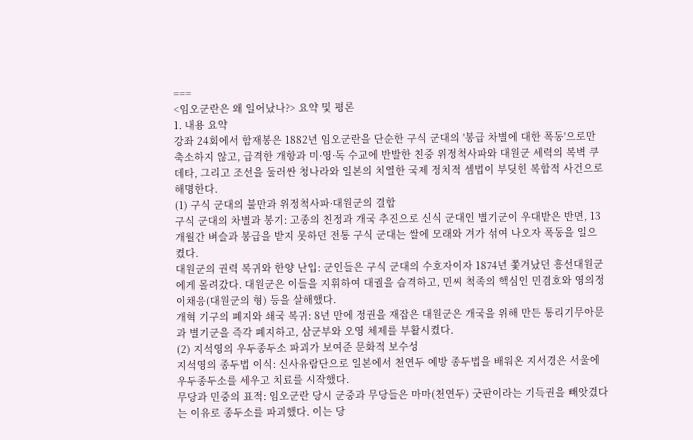===
<임오군란은 왜 일어났나?> 요약 및 평론
1. 내용 요약
강좌 24회에서 함재봉은 1882년 임오군란을 단순한 구식 군대의 '봉급 차별에 대한 폭동'으로만 축소하지 않고, 급격한 개항과 미·영·독 수교에 반발한 친중 위정척사파와 대원군 세력의 복벽 쿠데타, 그리고 조선을 둘러싼 청나라와 일본의 치열한 국제 정치적 셈법이 부딪힌 복합적 사건으로 해명한다.
(1) 구식 군대의 불만과 위정척사파·대원군의 결합
구식 군대의 차별과 봉기: 고종의 친정과 개국 추진으로 신식 군대인 별기군이 우대받은 반면, 13개월간 벼슬과 봉급을 받지 못하던 전통 구식 군대는 쌀에 모래와 겨가 섞여 나오자 폭동을 일으켰다.
대원군의 권력 복귀와 한양 난입: 군인들은 구식 군대의 수호자이자 1874년 쫓겨났던 흥선대원군에게 몰려갔다. 대원군은 이들을 지휘하여 대궐을 습격하고, 민씨 척족의 핵심인 민겸호와 영의정 이채응(대원군의 형) 등을 살해했다.
개혁 기구의 폐지와 쇄국 복귀: 8년 만에 정권을 재잡은 대원군은 개국을 위해 만든 통리기무아문과 별기군을 즉각 폐지하고, 삼군부와 오영 체제를 부활시켰다.
(2) 지석영의 우두종두소 파괴가 보여준 문화적 보수성
지석영의 종두법 이식: 신사유람단으로 일본에서 천연두 예방 종두법을 배워온 지서경은 서울에 우두종두소를 세우고 치료를 시작했다.
무당과 민중의 표적: 임오군란 당시 군중과 무당들은 마마(천연두) 굿판이라는 기득권을 빼앗겼다는 이유로 종두소를 파괴했다. 이는 당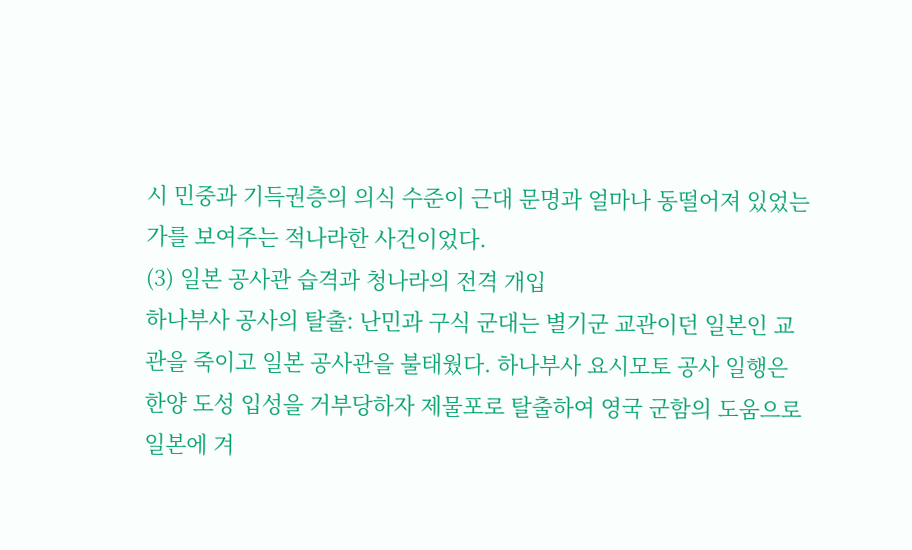시 민중과 기득권층의 의식 수준이 근대 문명과 얼마나 동떨어져 있었는가를 보여주는 적나라한 사건이었다.
(3) 일본 공사관 습격과 청나라의 전격 개입
하나부사 공사의 탈출: 난민과 구식 군대는 별기군 교관이던 일본인 교관을 죽이고 일본 공사관을 불태웠다. 하나부사 요시모토 공사 일행은 한양 도성 입성을 거부당하자 제물포로 탈출하여 영국 군함의 도움으로 일본에 겨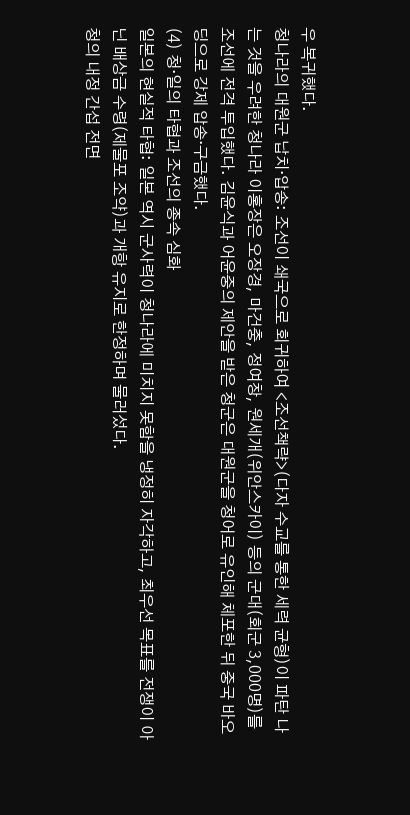우 복귀했다.
청나라의 대원군 납치·압송: 조선이 쇄국으로 회귀하여 <조선책략>(다자 수교를 통한 세력 균형)이 파탄 나는 것을 우려한 청나라 이홍장은 오장경, 마건충, 정여창, 원세개(위안스카이) 등의 군대(회군 3,000명)를 조선에 전격 투입했다. 김윤식과 어윤중의 제안을 받은 청군은 대원군을 청어로 유인해 체포한 뒤 중국 바오딩으로 강제 압송·구금했다.
(4) 청·일의 타협과 조선의 종속 심화
일본의 현실적 타협: 일본 역시 군사력이 청나라에 미치지 못함을 냉정히 자각하고, 최우선 목표를 전쟁이 아닌 배상금 수령(제물포 조약)과 개항 유지로 한정하며 물러섰다.
청의 내정 간섭 전면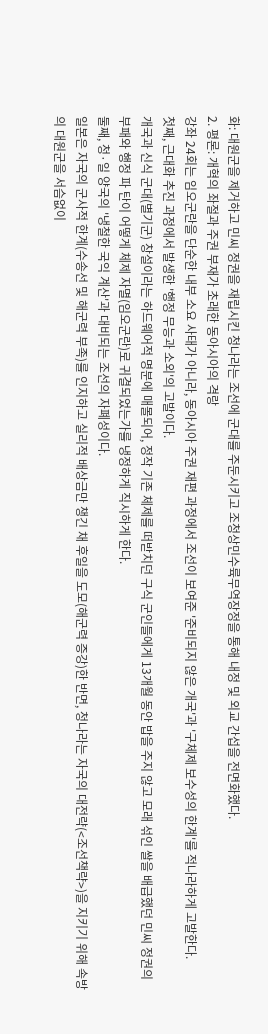화: 대원군을 제거하고 민씨 정권을 재립시킨 청나라는 조선에 군대를 주둔시키고 조청상민수륙무역장정을 통해 내정 및 외교 간섭을 전면화했다.
2. 평론: 개혁의 좌절과 주권 부재가 초래한 동아시아의 격랑
강좌 24회는 임오군란을 단순한 내부 소요 사태가 아니라, 동아시아 주권 재편 과정에서 조선이 보여준 '준비되지 않은 개국'과 '구체제 보수성의 한계'를 적나라하게 고발한다.
첫째, 근대화 추진 과정에서 발생한 '행정 무능과 소외'의 고발이다.
개국과 신식 군대(별기군) 창설이라는 하드웨어적 명분에 매몰되어, 정작 기존 체제를 떠받치던 구식 군인들에게 13개월 동안 밥을 주지 않고 모래 섞인 쌀을 배급했던 민씨 정권의 부패와 행정 파 탄이 어떻게 체제 자멸(임오군란)로 귀결되었는가를 냉정하게 직시하게 한다.
둘째, 청·일 양국의 '냉철한 국익 계산'과 대비되는 조선의 자폐성이다.
일본은 자국의 군사적 한계(수송선 및 해군력 부족)를 인지하고 실리적 배상금만 챙긴 채 후일을 도모(해군력 증강)한 반면, 청나라는 자국의 대전략(<조선책략>)을 지키기 위해 속방의 대원군을 서슴없이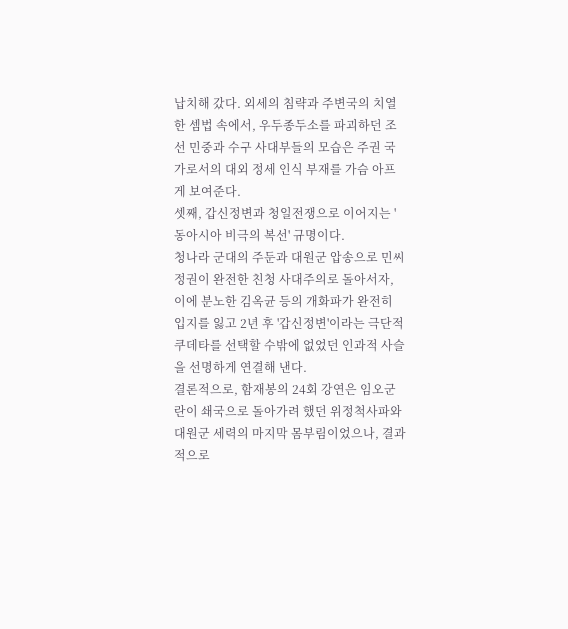납치해 갔다. 외세의 침략과 주변국의 치열한 셈법 속에서, 우두종두소를 파괴하던 조선 민중과 수구 사대부들의 모습은 주권 국가로서의 대외 정세 인식 부재를 가슴 아프게 보여준다.
셋째, 갑신정변과 청일전쟁으로 이어지는 '동아시아 비극의 복선' 규명이다.
청나라 군대의 주둔과 대원군 압송으로 민씨 정권이 완전한 친청 사대주의로 돌아서자, 이에 분노한 김옥균 등의 개화파가 완전히 입지를 잃고 2년 후 '갑신정변'이라는 극단적 쿠데타를 선택할 수밖에 없었던 인과적 사슬을 선명하게 연결해 낸다.
결론적으로, 함재봉의 24회 강연은 임오군란이 쇄국으로 돌아가려 했던 위정척사파와 대원군 세력의 마지막 몸부림이었으나, 결과적으로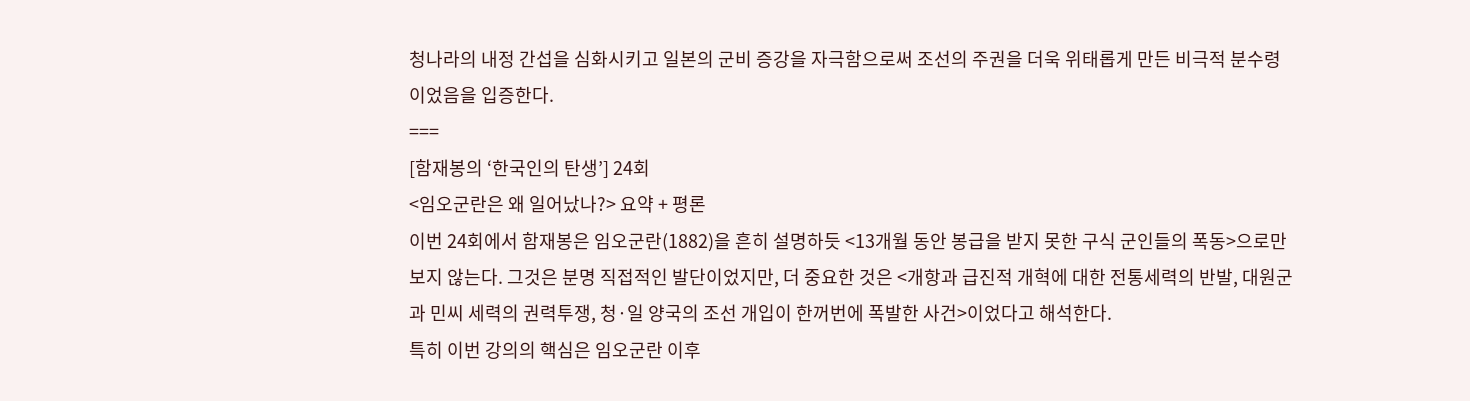청나라의 내정 간섭을 심화시키고 일본의 군비 증강을 자극함으로써 조선의 주권을 더욱 위태롭게 만든 비극적 분수령이었음을 입증한다.
===
[함재봉의 ‘한국인의 탄생’] 24회
<임오군란은 왜 일어났나?> 요약 + 평론
이번 24회에서 함재봉은 임오군란(1882)을 흔히 설명하듯 <13개월 동안 봉급을 받지 못한 구식 군인들의 폭동>으로만 보지 않는다. 그것은 분명 직접적인 발단이었지만, 더 중요한 것은 <개항과 급진적 개혁에 대한 전통세력의 반발, 대원군과 민씨 세력의 권력투쟁, 청·일 양국의 조선 개입이 한꺼번에 폭발한 사건>이었다고 해석한다.
특히 이번 강의의 핵심은 임오군란 이후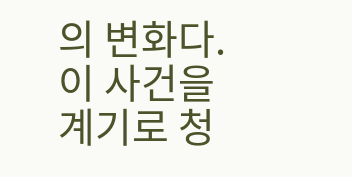의 변화다. 이 사건을 계기로 청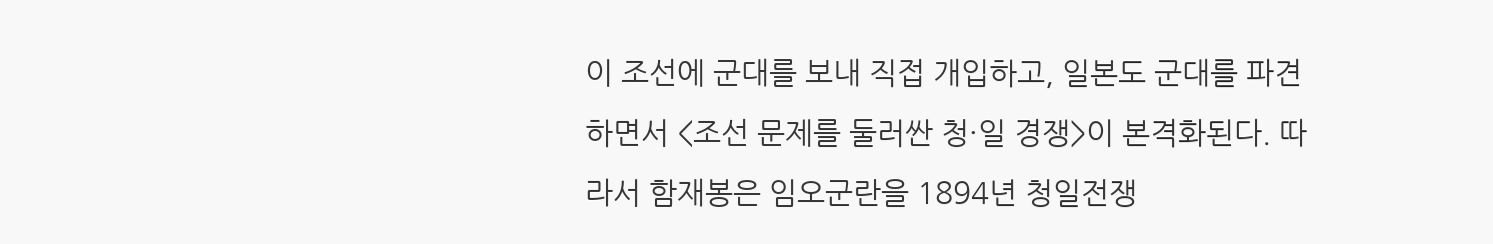이 조선에 군대를 보내 직접 개입하고, 일본도 군대를 파견하면서 <조선 문제를 둘러싼 청·일 경쟁>이 본격화된다. 따라서 함재봉은 임오군란을 1894년 청일전쟁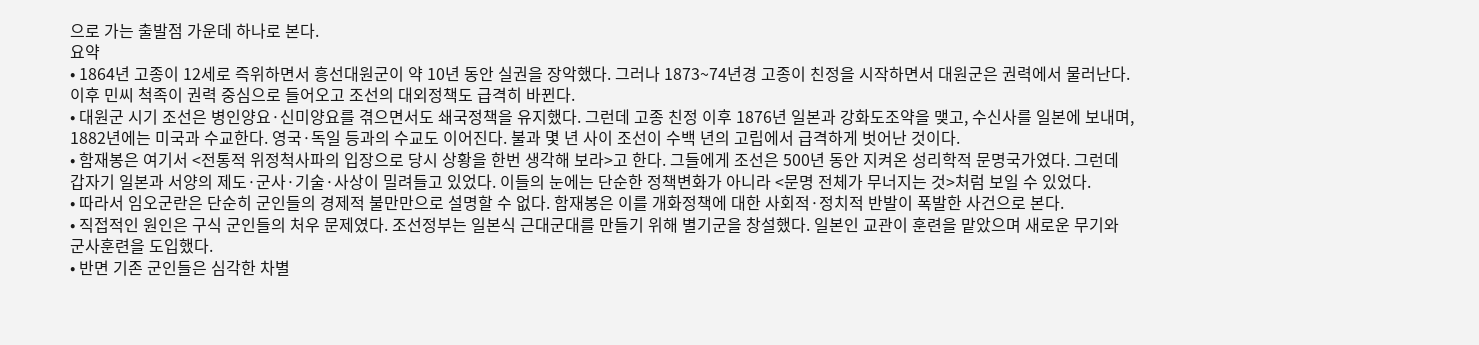으로 가는 출발점 가운데 하나로 본다.
요약
• 1864년 고종이 12세로 즉위하면서 흥선대원군이 약 10년 동안 실권을 장악했다. 그러나 1873~74년경 고종이 친정을 시작하면서 대원군은 권력에서 물러난다. 이후 민씨 척족이 권력 중심으로 들어오고 조선의 대외정책도 급격히 바뀐다.
• 대원군 시기 조선은 병인양요·신미양요를 겪으면서도 쇄국정책을 유지했다. 그런데 고종 친정 이후 1876년 일본과 강화도조약을 맺고, 수신사를 일본에 보내며, 1882년에는 미국과 수교한다. 영국·독일 등과의 수교도 이어진다. 불과 몇 년 사이 조선이 수백 년의 고립에서 급격하게 벗어난 것이다.
• 함재봉은 여기서 <전통적 위정척사파의 입장으로 당시 상황을 한번 생각해 보라>고 한다. 그들에게 조선은 500년 동안 지켜온 성리학적 문명국가였다. 그런데 갑자기 일본과 서양의 제도·군사·기술·사상이 밀려들고 있었다. 이들의 눈에는 단순한 정책변화가 아니라 <문명 전체가 무너지는 것>처럼 보일 수 있었다.
• 따라서 임오군란은 단순히 군인들의 경제적 불만만으로 설명할 수 없다. 함재봉은 이를 개화정책에 대한 사회적·정치적 반발이 폭발한 사건으로 본다.
• 직접적인 원인은 구식 군인들의 처우 문제였다. 조선정부는 일본식 근대군대를 만들기 위해 별기군을 창설했다. 일본인 교관이 훈련을 맡았으며 새로운 무기와 군사훈련을 도입했다.
• 반면 기존 군인들은 심각한 차별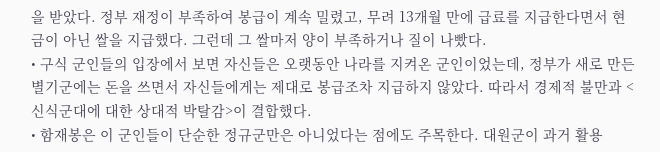을 받았다. 정부 재정이 부족하여 봉급이 계속 밀렸고, 무려 13개월 만에 급료를 지급한다면서 현금이 아닌 쌀을 지급했다. 그런데 그 쌀마저 양이 부족하거나 질이 나빴다.
• 구식 군인들의 입장에서 보면 자신들은 오랫동안 나라를 지켜온 군인이었는데, 정부가 새로 만든 별기군에는 돈을 쓰면서 자신들에게는 제대로 봉급조차 지급하지 않았다. 따라서 경제적 불만과 <신식군대에 대한 상대적 박탈감>이 결합했다.
• 함재봉은 이 군인들이 단순한 정규군만은 아니었다는 점에도 주목한다. 대원군이 과거 활용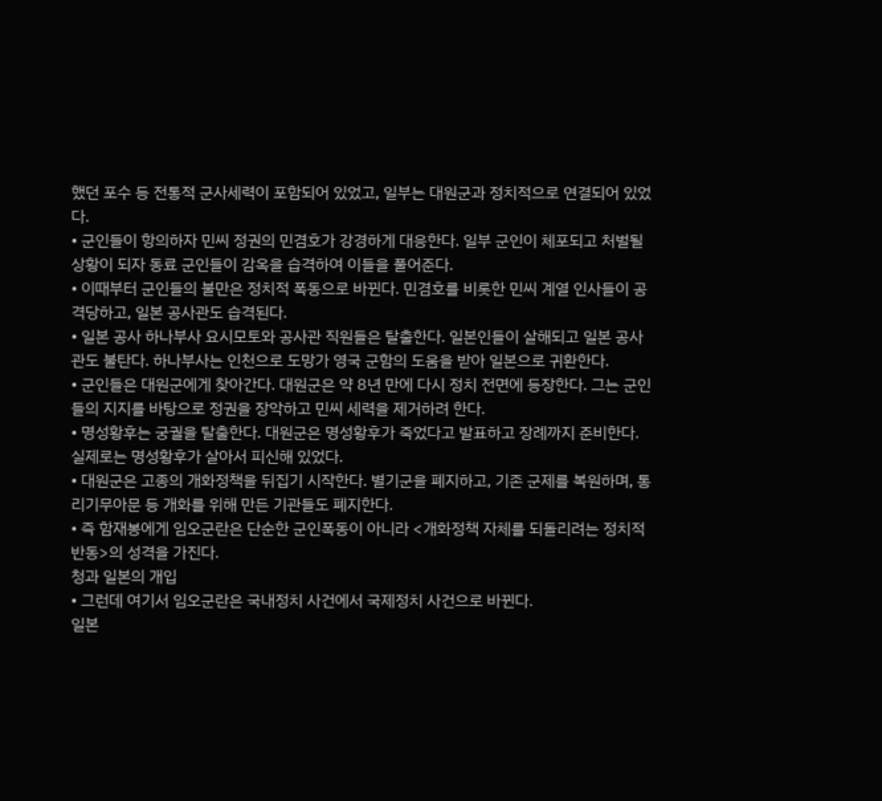했던 포수 등 전통적 군사세력이 포함되어 있었고, 일부는 대원군과 정치적으로 연결되어 있었다.
• 군인들이 항의하자 민씨 정권의 민겸호가 강경하게 대응한다. 일부 군인이 체포되고 처벌될 상황이 되자 동료 군인들이 감옥을 습격하여 이들을 풀어준다.
• 이때부터 군인들의 불만은 정치적 폭동으로 바뀐다. 민겸호를 비롯한 민씨 계열 인사들이 공격당하고, 일본 공사관도 습격된다.
• 일본 공사 하나부사 요시모토와 공사관 직원들은 탈출한다. 일본인들이 살해되고 일본 공사관도 불탄다. 하나부사는 인천으로 도망가 영국 군함의 도움을 받아 일본으로 귀환한다.
• 군인들은 대원군에게 찾아간다. 대원군은 약 8년 만에 다시 정치 전면에 등장한다. 그는 군인들의 지지를 바탕으로 정권을 장악하고 민씨 세력을 제거하려 한다.
• 명성황후는 궁궐을 탈출한다. 대원군은 명성황후가 죽었다고 발표하고 장례까지 준비한다. 실제로는 명성황후가 살아서 피신해 있었다.
• 대원군은 고종의 개화정책을 뒤집기 시작한다. 별기군을 폐지하고, 기존 군제를 복원하며, 통리기무아문 등 개화를 위해 만든 기관들도 폐지한다.
• 즉 함재봉에게 임오군란은 단순한 군인폭동이 아니라 <개화정책 자체를 되돌리려는 정치적 반동>의 성격을 가진다.
청과 일본의 개입
• 그런데 여기서 임오군란은 국내정치 사건에서 국제정치 사건으로 바뀐다.
일본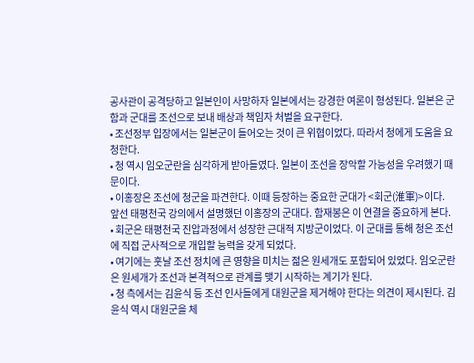공사관이 공격당하고 일본인이 사망하자 일본에서는 강경한 여론이 형성된다. 일본은 군함과 군대를 조선으로 보내 배상과 책임자 처벌을 요구한다.
• 조선정부 입장에서는 일본군이 들어오는 것이 큰 위협이었다. 따라서 청에게 도움을 요청한다.
• 청 역시 임오군란을 심각하게 받아들였다. 일본이 조선을 장악할 가능성을 우려했기 때문이다.
• 이홍장은 조선에 청군을 파견한다. 이때 등장하는 중요한 군대가 <회군(淮軍)>이다. 앞선 태평천국 강의에서 설명했던 이홍장의 군대다. 함재봉은 이 연결을 중요하게 본다.
• 회군은 태평천국 진압과정에서 성장한 근대적 지방군이었다. 이 군대를 통해 청은 조선에 직접 군사적으로 개입할 능력을 갖게 되었다.
• 여기에는 훗날 조선 정치에 큰 영향을 미치는 젊은 원세개도 포함되어 있었다. 임오군란은 원세개가 조선과 본격적으로 관계를 맺기 시작하는 계기가 된다.
• 청 측에서는 김윤식 등 조선 인사들에게 대원군을 제거해야 한다는 의견이 제시된다. 김윤식 역시 대원군을 체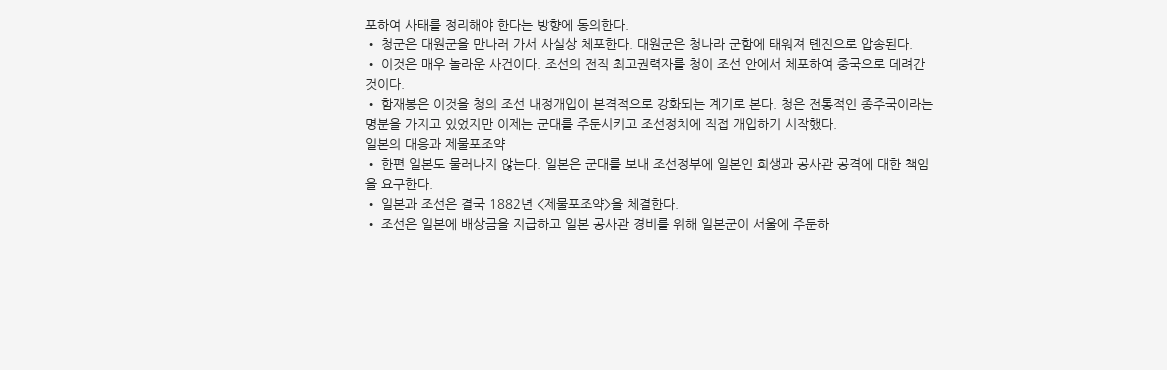포하여 사태를 정리해야 한다는 방향에 동의한다.
• 청군은 대원군을 만나러 가서 사실상 체포한다. 대원군은 청나라 군함에 태워져 톈진으로 압송된다.
• 이것은 매우 놀라운 사건이다. 조선의 전직 최고권력자를 청이 조선 안에서 체포하여 중국으로 데려간 것이다.
• 함재봉은 이것을 청의 조선 내정개입이 본격적으로 강화되는 계기로 본다. 청은 전통적인 종주국이라는 명분을 가지고 있었지만 이제는 군대를 주둔시키고 조선정치에 직접 개입하기 시작했다.
일본의 대응과 제물포조약
• 한편 일본도 물러나지 않는다. 일본은 군대를 보내 조선정부에 일본인 희생과 공사관 공격에 대한 책임을 요구한다.
• 일본과 조선은 결국 1882년 <제물포조약>을 체결한다.
• 조선은 일본에 배상금을 지급하고 일본 공사관 경비를 위해 일본군이 서울에 주둔하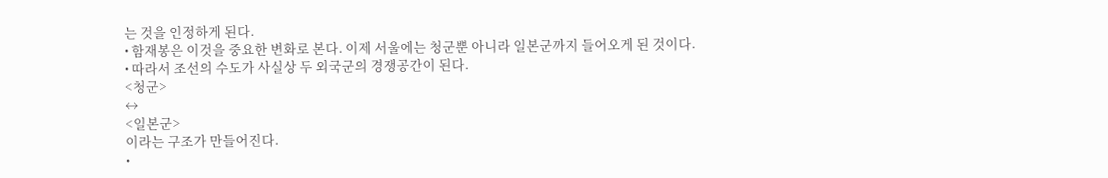는 것을 인정하게 된다.
• 함재봉은 이것을 중요한 변화로 본다. 이제 서울에는 청군뿐 아니라 일본군까지 들어오게 된 것이다.
• 따라서 조선의 수도가 사실상 두 외국군의 경쟁공간이 된다.
<청군>
↔
<일본군>
이라는 구조가 만들어진다.
•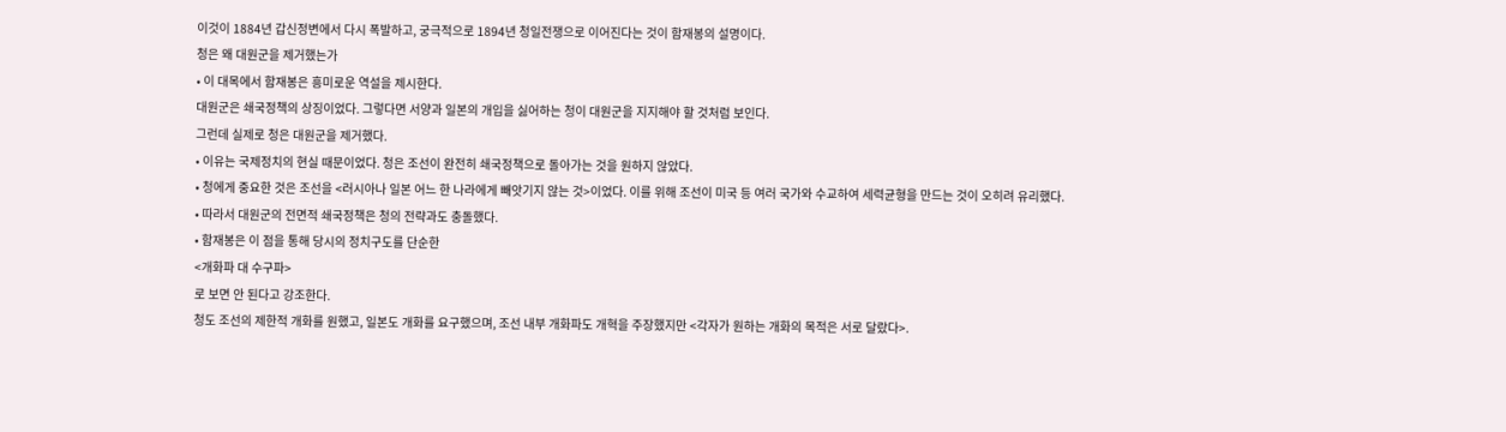이것이 1884년 갑신정변에서 다시 폭발하고, 궁극적으로 1894년 청일전쟁으로 이어진다는 것이 함재봉의 설명이다.
청은 왜 대원군을 제거했는가
• 이 대목에서 함재봉은 흥미로운 역설을 제시한다.
대원군은 쇄국정책의 상징이었다. 그렇다면 서양과 일본의 개입을 싫어하는 청이 대원군을 지지해야 할 것처럼 보인다.
그런데 실제로 청은 대원군을 제거했다.
• 이유는 국제정치의 현실 때문이었다. 청은 조선이 완전히 쇄국정책으로 돌아가는 것을 원하지 않았다.
• 청에게 중요한 것은 조선을 <러시아나 일본 어느 한 나라에게 빼앗기지 않는 것>이었다. 이를 위해 조선이 미국 등 여러 국가와 수교하여 세력균형을 만드는 것이 오히려 유리했다.
• 따라서 대원군의 전면적 쇄국정책은 청의 전략과도 충돌했다.
• 함재봉은 이 점을 통해 당시의 정치구도를 단순한
<개화파 대 수구파>
로 보면 안 된다고 강조한다.
청도 조선의 제한적 개화를 원했고, 일본도 개화를 요구했으며, 조선 내부 개화파도 개혁을 주장했지만 <각자가 원하는 개화의 목적은 서로 달랐다>.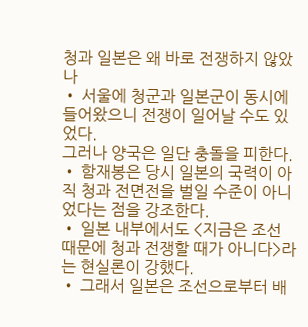청과 일본은 왜 바로 전쟁하지 않았나
• 서울에 청군과 일본군이 동시에 들어왔으니 전쟁이 일어날 수도 있었다.
그러나 양국은 일단 충돌을 피한다.
• 함재봉은 당시 일본의 국력이 아직 청과 전면전을 벌일 수준이 아니었다는 점을 강조한다.
• 일본 내부에서도 <지금은 조선 때문에 청과 전쟁할 때가 아니다>라는 현실론이 강했다.
• 그래서 일본은 조선으로부터 배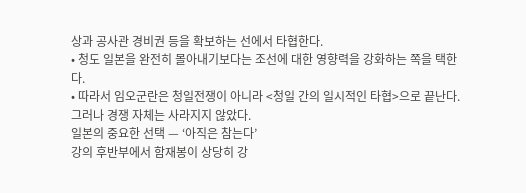상과 공사관 경비권 등을 확보하는 선에서 타협한다.
• 청도 일본을 완전히 몰아내기보다는 조선에 대한 영향력을 강화하는 쪽을 택한다.
• 따라서 임오군란은 청일전쟁이 아니라 <청일 간의 일시적인 타협>으로 끝난다.
그러나 경쟁 자체는 사라지지 않았다.
일본의 중요한 선택 — ‘아직은 참는다’
강의 후반부에서 함재봉이 상당히 강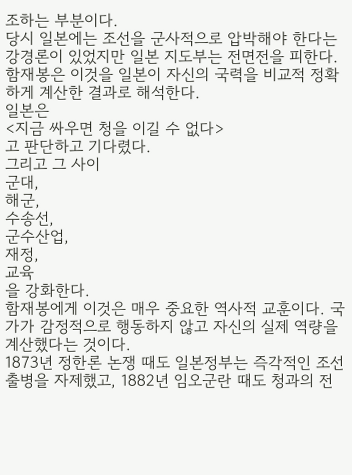조하는 부분이다.
당시 일본에는 조선을 군사적으로 압박해야 한다는 강경론이 있었지만 일본 지도부는 전면전을 피한다.
함재봉은 이것을 일본이 자신의 국력을 비교적 정확하게 계산한 결과로 해석한다.
일본은
<지금 싸우면 청을 이길 수 없다>
고 판단하고 기다렸다.
그리고 그 사이
군대,
해군,
수송선,
군수산업,
재정,
교육
을 강화한다.
함재봉에게 이것은 매우 중요한 역사적 교훈이다. 국가가 감정적으로 행동하지 않고 자신의 실제 역량을 계산했다는 것이다.
1873년 정한론 논쟁 때도 일본정부는 즉각적인 조선 출병을 자제했고, 1882년 임오군란 때도 청과의 전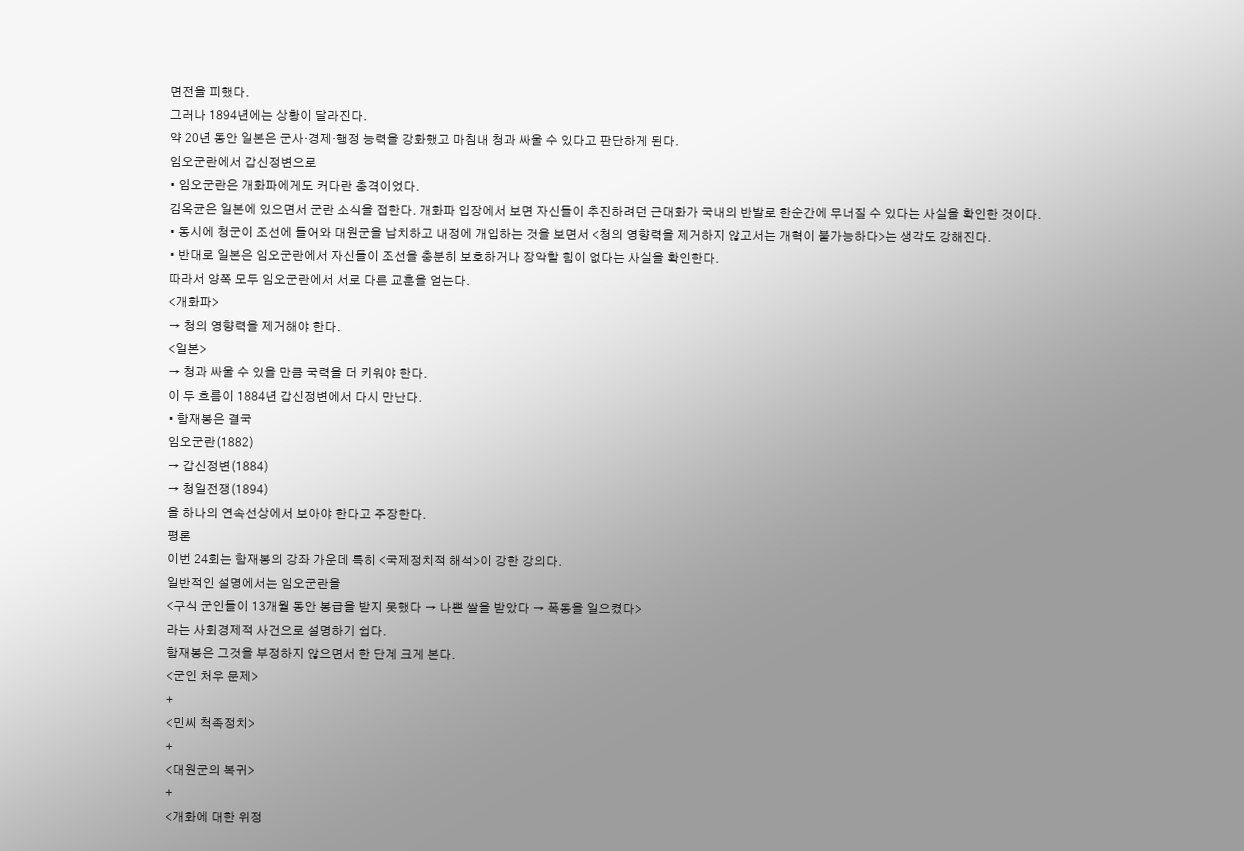면전을 피했다.
그러나 1894년에는 상황이 달라진다.
약 20년 동안 일본은 군사·경제·행정 능력을 강화했고 마침내 청과 싸울 수 있다고 판단하게 된다.
임오군란에서 갑신정변으로
• 임오군란은 개화파에게도 커다란 충격이었다.
김옥균은 일본에 있으면서 군란 소식을 접한다. 개화파 입장에서 보면 자신들이 추진하려던 근대화가 국내의 반발로 한순간에 무너질 수 있다는 사실을 확인한 것이다.
• 동시에 청군이 조선에 들어와 대원군을 납치하고 내정에 개입하는 것을 보면서 <청의 영향력을 제거하지 않고서는 개혁이 불가능하다>는 생각도 강해진다.
• 반대로 일본은 임오군란에서 자신들이 조선을 충분히 보호하거나 장악할 힘이 없다는 사실을 확인한다.
따라서 양쪽 모두 임오군란에서 서로 다른 교훈을 얻는다.
<개화파>
→ 청의 영향력을 제거해야 한다.
<일본>
→ 청과 싸울 수 있을 만큼 국력을 더 키워야 한다.
이 두 흐름이 1884년 갑신정변에서 다시 만난다.
• 함재봉은 결국
임오군란(1882)
→ 갑신정변(1884)
→ 청일전쟁(1894)
을 하나의 연속선상에서 보아야 한다고 주장한다.
평론
이번 24회는 함재봉의 강좌 가운데 특히 <국제정치적 해석>이 강한 강의다.
일반적인 설명에서는 임오군란을
<구식 군인들이 13개월 동안 봉급을 받지 못했다 → 나쁜 쌀을 받았다 → 폭동을 일으켰다>
라는 사회경제적 사건으로 설명하기 쉽다.
함재봉은 그것을 부정하지 않으면서 한 단계 크게 본다.
<군인 처우 문제>
+
<민씨 척족정치>
+
<대원군의 복귀>
+
<개화에 대한 위정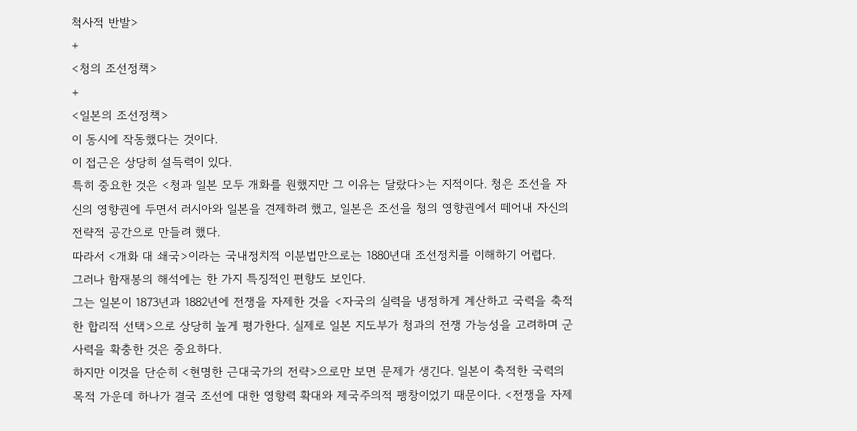척사적 반발>
+
<청의 조선정책>
+
<일본의 조선정책>
이 동시에 작동했다는 것이다.
이 접근은 상당히 설득력이 있다.
특히 중요한 것은 <청과 일본 모두 개화를 원했지만 그 이유는 달랐다>는 지적이다. 청은 조선을 자신의 영향권에 두면서 러시아와 일본을 견제하려 했고, 일본은 조선을 청의 영향권에서 떼어내 자신의 전략적 공간으로 만들려 했다.
따라서 <개화 대 쇄국>이라는 국내정치적 이분법만으로는 1880년대 조선정치를 이해하기 어렵다.
그러나 함재봉의 해석에는 한 가지 특징적인 편향도 보인다.
그는 일본이 1873년과 1882년에 전쟁을 자제한 것을 <자국의 실력을 냉정하게 계산하고 국력을 축적한 합리적 선택>으로 상당히 높게 평가한다. 실제로 일본 지도부가 청과의 전쟁 가능성을 고려하며 군사력을 확충한 것은 중요하다.
하지만 이것을 단순히 <현명한 근대국가의 전략>으로만 보면 문제가 생긴다. 일본이 축적한 국력의 목적 가운데 하나가 결국 조선에 대한 영향력 확대와 제국주의적 팽창이었기 때문이다. <전쟁을 자제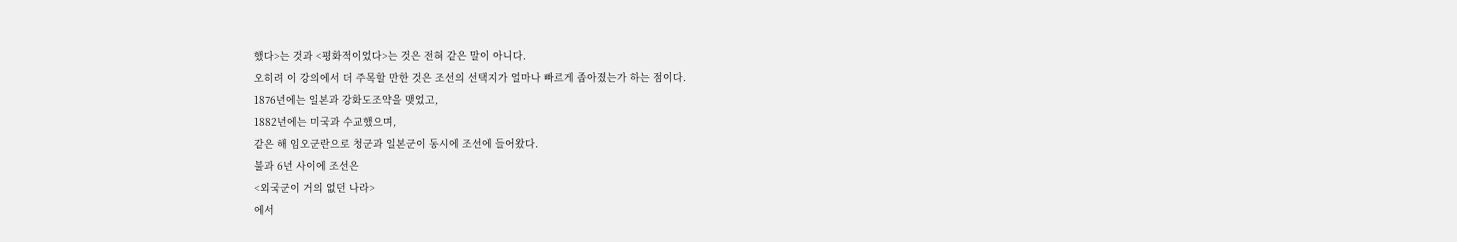했다>는 것과 <평화적이었다>는 것은 전혀 같은 말이 아니다.
오히려 이 강의에서 더 주목할 만한 것은 조선의 선택지가 얼마나 빠르게 좁아졌는가 하는 점이다.
1876년에는 일본과 강화도조약을 맺었고,
1882년에는 미국과 수교했으며,
같은 해 임오군란으로 청군과 일본군이 동시에 조선에 들어왔다.
불과 6년 사이에 조선은
<외국군이 거의 없던 나라>
에서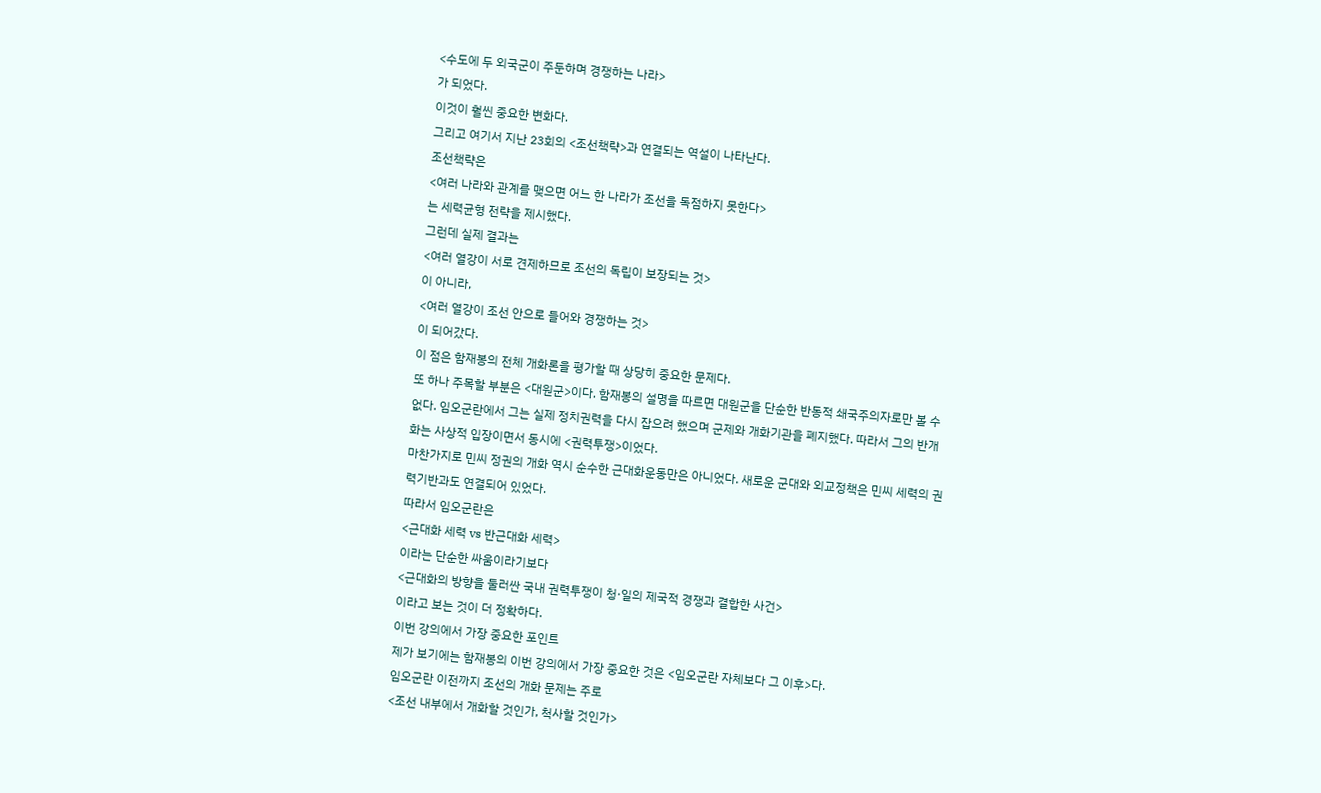<수도에 두 외국군이 주둔하며 경쟁하는 나라>
가 되었다.
이것이 훨씬 중요한 변화다.
그리고 여기서 지난 23회의 <조선책략>과 연결되는 역설이 나타난다.
조선책략은
<여러 나라와 관계를 맺으면 어느 한 나라가 조선을 독점하지 못한다>
는 세력균형 전략을 제시했다.
그런데 실제 결과는
<여러 열강이 서로 견제하므로 조선의 독립이 보장되는 것>
이 아니라,
<여러 열강이 조선 안으로 들어와 경쟁하는 것>
이 되어갔다.
이 점은 함재봉의 전체 개화론을 평가할 때 상당히 중요한 문제다.
또 하나 주목할 부분은 <대원군>이다. 함재봉의 설명을 따르면 대원군을 단순한 반동적 쇄국주의자로만 볼 수 없다. 임오군란에서 그는 실제 정치권력을 다시 잡으려 했으며 군제와 개화기관을 폐지했다. 따라서 그의 반개화는 사상적 입장이면서 동시에 <권력투쟁>이었다.
마찬가지로 민씨 정권의 개화 역시 순수한 근대화운동만은 아니었다. 새로운 군대와 외교정책은 민씨 세력의 권력기반과도 연결되어 있었다.
따라서 임오군란은
<근대화 세력 vs 반근대화 세력>
이라는 단순한 싸움이라기보다
<근대화의 방향을 둘러싼 국내 권력투쟁이 청·일의 제국적 경쟁과 결합한 사건>
이라고 보는 것이 더 정확하다.
이번 강의에서 가장 중요한 포인트
제가 보기에는 함재봉의 이번 강의에서 가장 중요한 것은 <임오군란 자체보다 그 이후>다.
임오군란 이전까지 조선의 개화 문제는 주로
<조선 내부에서 개화할 것인가, 척사할 것인가>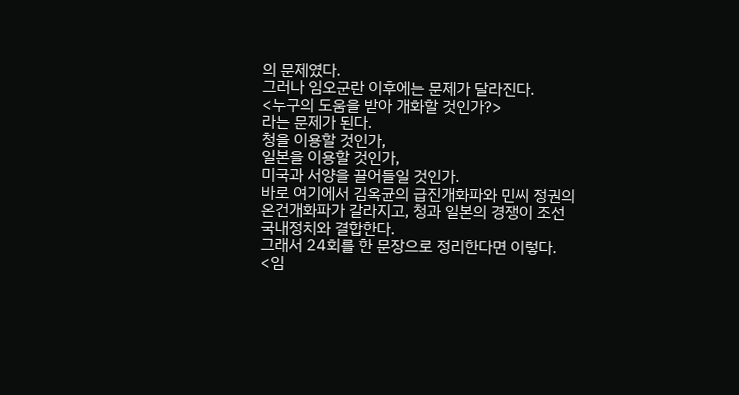의 문제였다.
그러나 임오군란 이후에는 문제가 달라진다.
<누구의 도움을 받아 개화할 것인가?>
라는 문제가 된다.
청을 이용할 것인가,
일본을 이용할 것인가,
미국과 서양을 끌어들일 것인가.
바로 여기에서 김옥균의 급진개화파와 민씨 정권의 온건개화파가 갈라지고, 청과 일본의 경쟁이 조선 국내정치와 결합한다.
그래서 24회를 한 문장으로 정리한다면 이렇다.
<임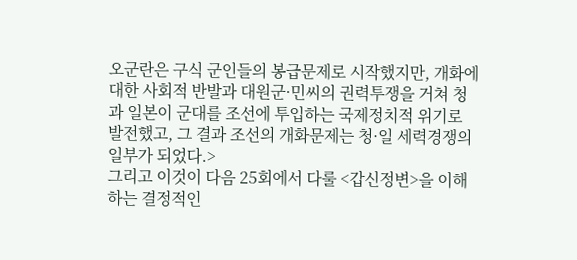오군란은 구식 군인들의 봉급문제로 시작했지만, 개화에 대한 사회적 반발과 대원군·민씨의 권력투쟁을 거쳐 청과 일본이 군대를 조선에 투입하는 국제정치적 위기로 발전했고, 그 결과 조선의 개화문제는 청·일 세력경쟁의 일부가 되었다.>
그리고 이것이 다음 25회에서 다룰 <갑신정변>을 이해하는 결정적인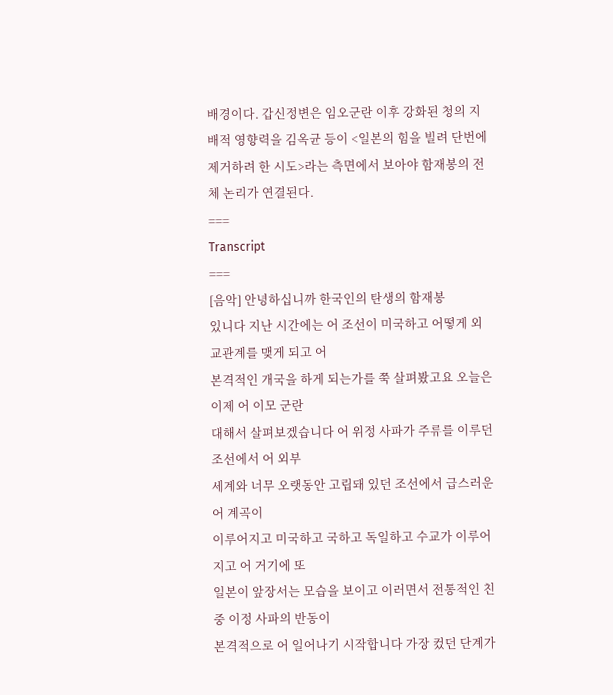배경이다. 갑신정변은 임오군란 이후 강화된 청의 지배적 영향력을 김옥균 등이 <일본의 힘을 빌려 단번에 제거하려 한 시도>라는 측면에서 보아야 함재봉의 전체 논리가 연결된다.
===
Transcript
===
[음악] 안녕하십니까 한국인의 탄생의 함재봉
있니다 지난 시간에는 어 조선이 미국하고 어떻게 외교관계를 맺게 되고 어
본격적인 개국을 하게 되는가를 쭉 살펴봤고요 오늘은 이제 어 이모 군란
대해서 살펴보겠습니다 어 위정 사파가 주류를 이루던 조선에서 어 외부
세계와 너무 오랫동안 고립돼 있던 조선에서 급스러운 어 계곡이
이루어지고 미국하고 국하고 독일하고 수교가 이루어지고 어 거기에 또
일본이 앞장서는 모습을 보이고 이러면서 전통적인 친중 이정 사파의 반동이
본격적으로 어 일어나기 시작합니다 가장 컸던 단계가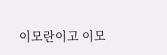이모란이고 이모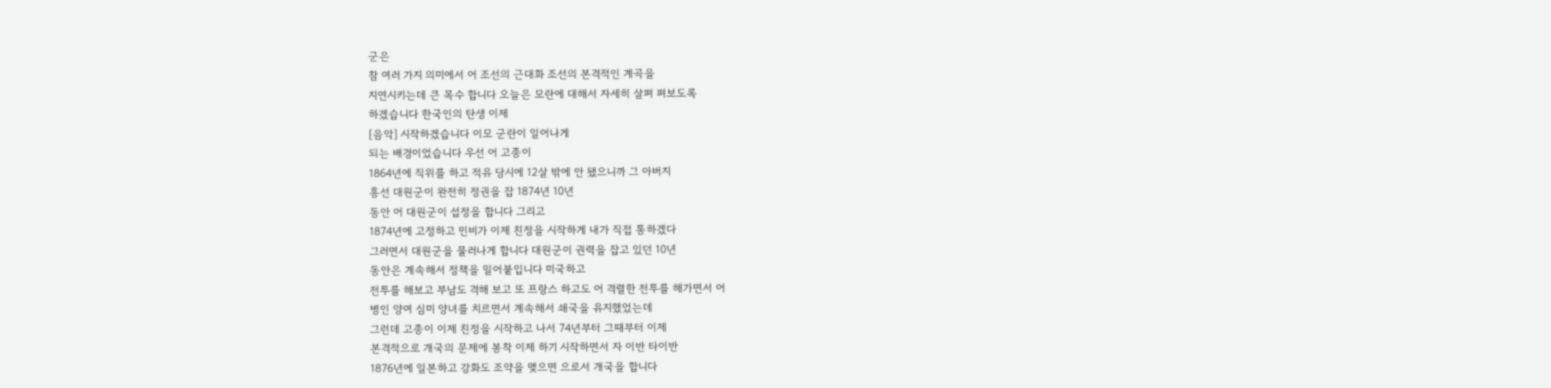군은
참 여러 가지 의미에서 어 조선의 근대화 조선의 본격적인 계곡을
지연시키는데 큰 목수 합니다 오늘은 모란에 대해서 자세히 살펴 펴보도록
하겠습니다 한국인의 탄생 이제
[음악] 시작하겠습니다 이모 군란이 일어나게
되는 배경이었습니다 우선 어 고종이
1864년에 직위를 하고 적유 당시에 12살 밖에 안 됐으니까 그 아버지
흥선 대원군이 완전히 정권을 잡 1874년 10년
동안 어 대원군이 섭정을 합니다 그리고
1874년에 고정하고 민비가 이제 친정을 시작하게 내가 직접 통하겠다
그러면서 대원군을 물러나게 합니다 대원군이 권력을 잡고 있던 10년
동안은 계속해서 정책을 밀어붙입니다 미국하고
전투를 해보고 부남도 격해 보고 또 프랑스 하고도 어 격렬한 전투를 해가면서 어
병인 양여 심미 양녀를 치르면서 계속해서 쇄국을 유지했었는데
그런데 고종이 이제 친정을 시작하고 나서 74년부터 그때부터 이제
본격적으로 개국의 문제에 봉착 이제 하기 시작하면서 자 이반 타이반
1876년에 일본하고 강화도 조약을 맺으면 으로서 개국을 합니다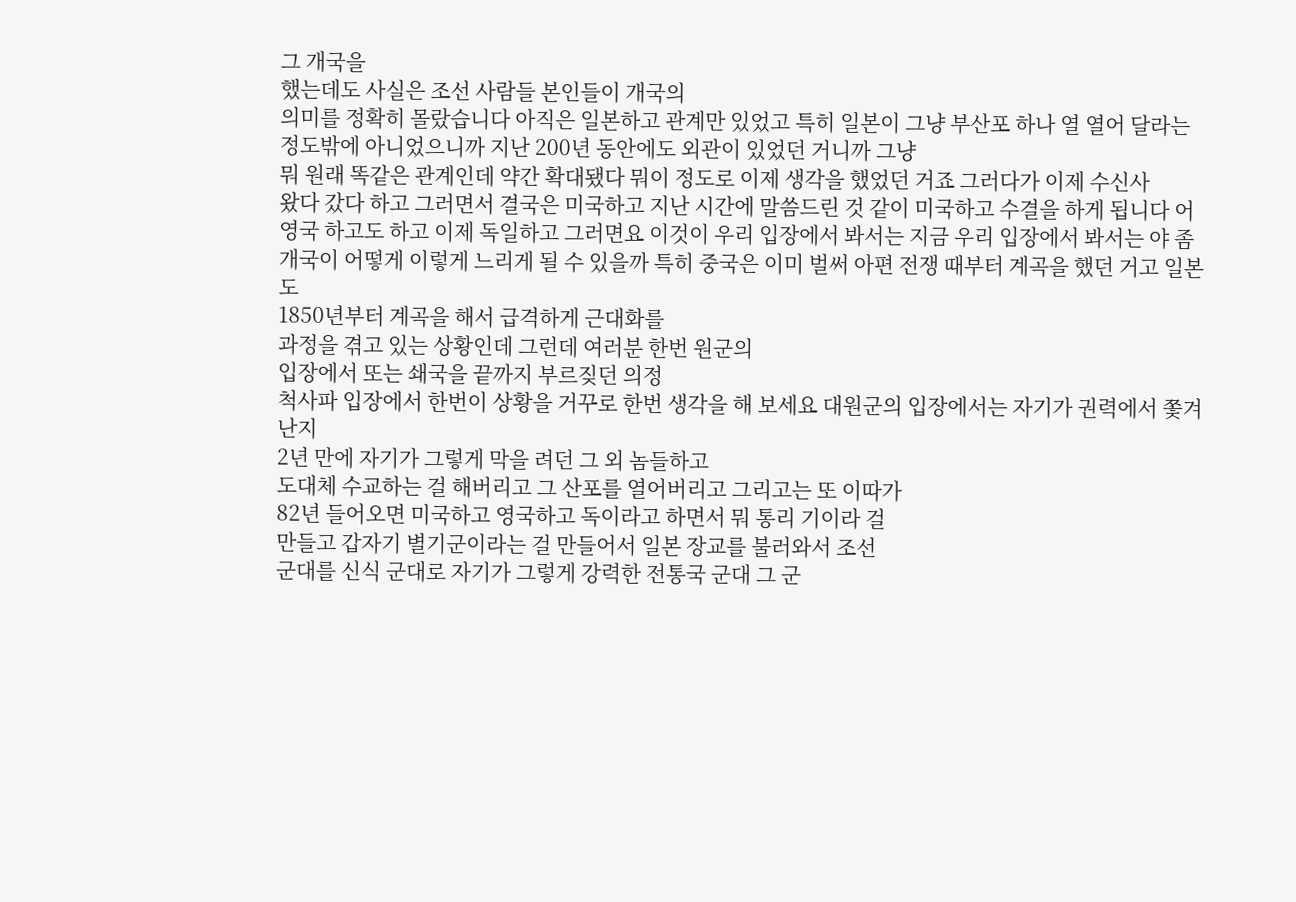그 개국을
했는데도 사실은 조선 사람들 본인들이 개국의
의미를 정확히 몰랐습니다 아직은 일본하고 관계만 있었고 특히 일본이 그냥 부산포 하나 열 열어 달라는
정도밖에 아니었으니까 지난 200년 동안에도 외관이 있었던 거니까 그냥
뭐 원래 똑같은 관계인데 약간 확대됐다 뭐이 정도로 이제 생각을 했었던 거죠 그러다가 이제 수신사
왔다 갔다 하고 그러면서 결국은 미국하고 지난 시간에 말씀드린 것 같이 미국하고 수결을 하게 됩니다 어
영국 하고도 하고 이제 독일하고 그러면요 이것이 우리 입장에서 봐서는 지금 우리 입장에서 봐서는 야 좀
개국이 어떻게 이렇게 느리게 될 수 있을까 특히 중국은 이미 벌써 아편 전쟁 때부터 계곡을 했던 거고 일본도
1850년부터 계곡을 해서 급격하게 근대화를
과정을 겪고 있는 상황인데 그런데 여러분 한번 원군의
입장에서 또는 쇄국을 끝까지 부르짖던 의정
척사파 입장에서 한번이 상황을 거꾸로 한번 생각을 해 보세요 대원군의 입장에서는 자기가 권력에서 쫓겨난지
2년 만에 자기가 그렇게 막을 려던 그 외 놈들하고
도대체 수교하는 걸 해버리고 그 산포를 열어버리고 그리고는 또 이따가
82년 들어오면 미국하고 영국하고 독이라고 하면서 뭐 통리 기이라 걸
만들고 갑자기 별기군이라는 걸 만들어서 일본 장교를 불러와서 조선
군대를 신식 군대로 자기가 그렇게 강력한 전통국 군대 그 군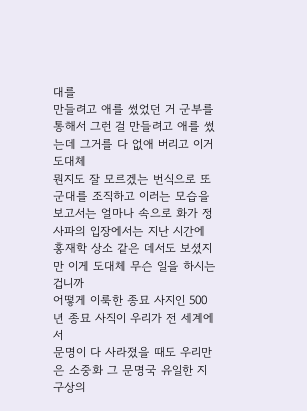대를
만들려고 애를 썼었던 거 군부를 통해서 그런 걸 만들려고 애를 썼는데 그거를 다 없애 버리고 이거 도대체
뭔지도 잘 모르겠는 번식으로 또 군대를 조직하고 이러는 모습을
보고서는 얼마나 속으로 화가 정사파의 입장에서는 지난 시간에
홍재학 상소 같은 데서도 보셨지만 이게 도대체 무슨 일을 하시는 겁니까
어떻게 이룩한 종묘 사지인 500년 종묘 사직이 우리가 전 세계에서
문명이 다 사라졌을 때도 우리만은 소중화 그 문명국 유일한 지구상의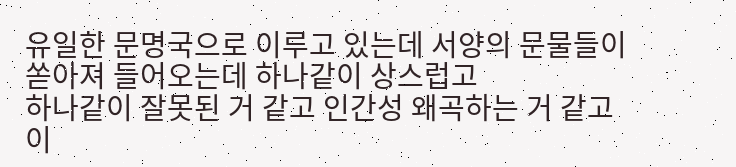유일한 문명국으로 이루고 있는데 서양의 문물들이 쏟아져 들어오는데 하나같이 상스럽고
하나같이 잘못된 거 같고 인간성 왜곡하는 거 같고 이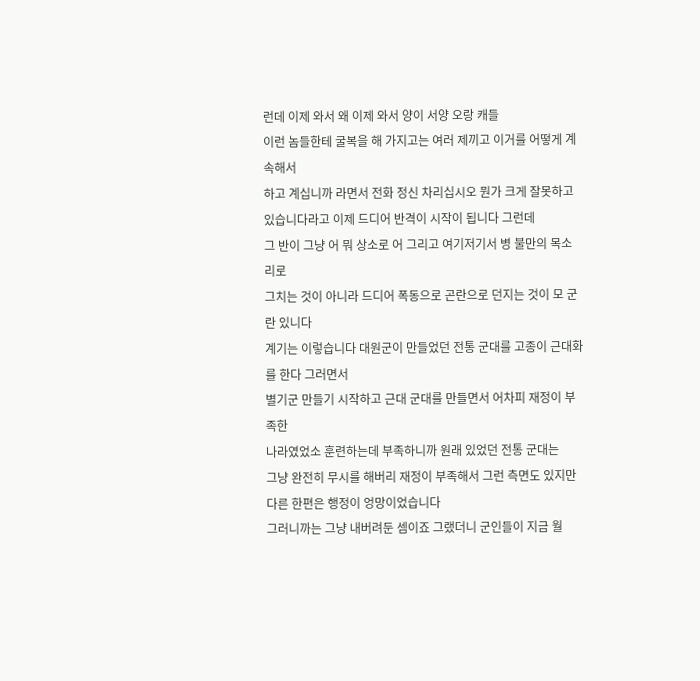런데 이제 와서 왜 이제 와서 양이 서양 오랑 캐들
이런 놈들한테 굴복을 해 가지고는 여러 제끼고 이거를 어떻게 계속해서
하고 계십니까 라면서 전화 정신 차리십시오 뭔가 크게 잘못하고
있습니다라고 이제 드디어 반격이 시작이 됩니다 그런데
그 반이 그냥 어 뭐 상소로 어 그리고 여기저기서 병 불만의 목소리로
그치는 것이 아니라 드디어 폭동으로 곤란으로 던지는 것이 모 군란 있니다
계기는 이렇습니다 대원군이 만들었던 전통 군대를 고종이 근대화를 한다 그러면서
별기군 만들기 시작하고 근대 군대를 만들면서 어차피 재정이 부족한
나라였었소 훈련하는데 부족하니까 원래 있었던 전통 군대는
그냥 완전히 무시를 해버리 재정이 부족해서 그런 측면도 있지만 다른 한편은 행정이 엉망이었습니다
그러니까는 그냥 내버려둔 셈이죠 그랬더니 군인들이 지금 월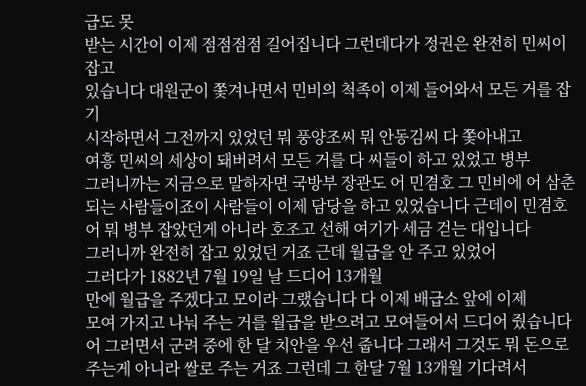급도 못
받는 시간이 이제 점점점점 길어집니다 그런데다가 정권은 완전히 민씨이 잡고
있습니다 대원군이 쫓겨나면서 민비의 척족이 이제 들어와서 모든 거를 잡기
시작하면서 그전까지 있었던 뭐 풍양조씨 뭐 안동김씨 다 쫓아내고
여흥 민씨의 세상이 돼버려서 모든 거를 다 씨들이 하고 있었고 병부
그러니까는 지금으로 말하자면 국방부 장관도 어 민겸호 그 민비에 어 삼춘
되는 사람들이죠이 사람들이 이제 담당을 하고 있었습니다 근데이 민겸호
어 뭐 병부 잡았던게 아니라 호조고 선해 여기가 세금 걷는 대입니다
그러니까 완전히 잡고 있었던 거죠 근데 월급을 안 주고 있었어
그러다가 1882년 7월 19일 날 드디어 13개월
만에 월급을 주겠다고 모이라 그랬습니다 다 이제 배급소 앞에 이제
모여 가지고 나눠 주는 거를 월급을 받으려고 모여들어서 드디어 줬습니다
어 그러면서 군려 중에 한 달 치안을 우선 줍니다 그래서 그것도 뭐 돈으로
주는게 아니라 쌀로 주는 거죠 그런데 그 한달 7월 13개월 기다려서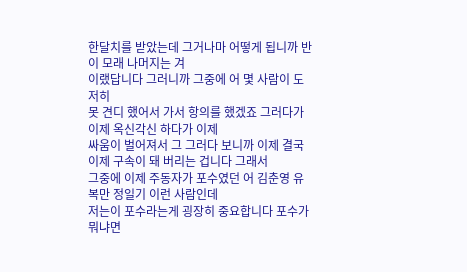한달치를 받았는데 그거나마 어떻게 됩니까 반이 모래 나머지는 겨
이랬답니다 그러니까 그중에 어 몇 사람이 도저히
못 견디 했어서 가서 항의를 했겠죠 그러다가 이제 옥신각신 하다가 이제
싸움이 벌어져서 그 그러다 보니까 이제 결국 이제 구속이 돼 버리는 겁니다 그래서
그중에 이제 주동자가 포수였던 어 김춘영 유복만 정일기 이런 사람인데
저는이 포수라는게 굉장히 중요합니다 포수가 뭐냐면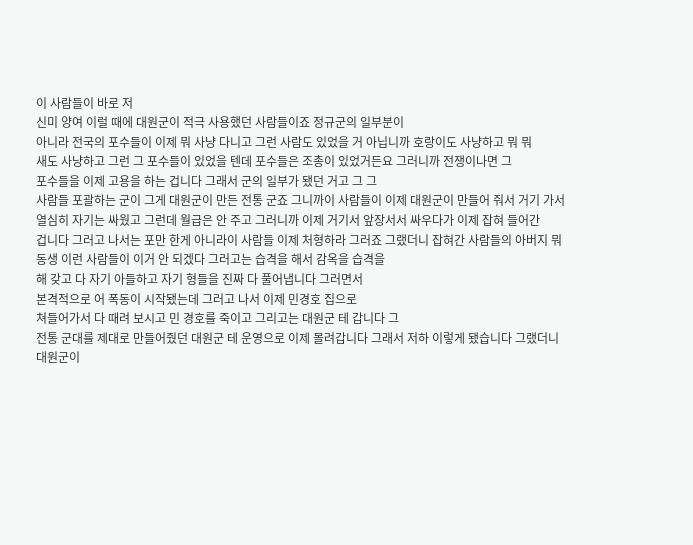이 사람들이 바로 저
신미 양여 이럴 때에 대원군이 적극 사용했던 사람들이죠 정규군의 일부분이
아니라 전국의 포수들이 이제 뭐 사냥 다니고 그런 사람도 있었을 거 아닙니까 호랑이도 사냥하고 뭐 뭐
새도 사냥하고 그런 그 포수들이 있었을 텐데 포수들은 조총이 있었거든요 그러니까 전쟁이나면 그
포수들을 이제 고용을 하는 겁니다 그래서 군의 일부가 됐던 거고 그 그
사람들 포괄하는 군이 그게 대원군이 만든 전통 군죠 그니까이 사람들이 이제 대원군이 만들어 줘서 거기 가서
열심히 자기는 싸웠고 그런데 월급은 안 주고 그러니까 이제 거기서 앞장서서 싸우다가 이제 잡혀 들어간
겁니다 그러고 나서는 포만 한게 아니라이 사람들 이제 처형하라 그러죠 그랬더니 잡혀간 사람들의 아버지 뭐
동생 이런 사람들이 이거 안 되겠다 그러고는 습격을 해서 감옥을 습격을
해 갖고 다 자기 아들하고 자기 형들을 진짜 다 풀어냅니다 그러면서
본격적으로 어 폭동이 시작됐는데 그러고 나서 이제 민경호 집으로
쳐들어가서 다 때려 보시고 민 경호를 죽이고 그리고는 대원군 테 갑니다 그
전통 군대를 제대로 만들어줬던 대원군 테 운영으로 이제 몰려갑니다 그래서 저하 이렇게 됐습니다 그랬더니
대원군이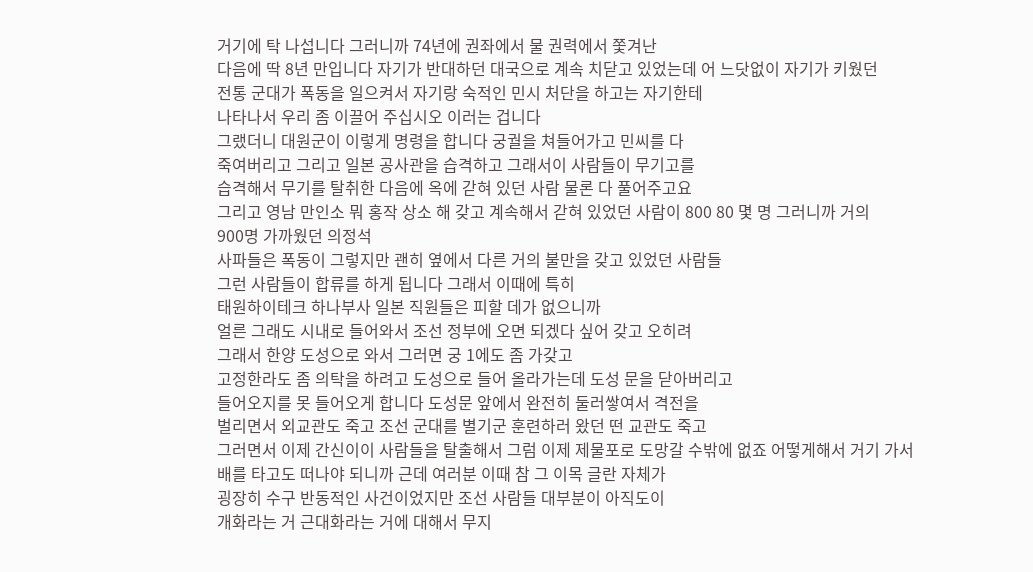거기에 탁 나섭니다 그러니까 74년에 권좌에서 물 권력에서 쫓겨난
다음에 딱 8년 만입니다 자기가 반대하던 대국으로 계속 치닫고 있었는데 어 느닷없이 자기가 키웠던
전통 군대가 폭동을 일으켜서 자기랑 숙적인 민시 처단을 하고는 자기한테
나타나서 우리 좀 이끌어 주십시오 이러는 겁니다
그랬더니 대원군이 이렇게 명령을 합니다 궁궐을 쳐들어가고 민씨를 다
죽여버리고 그리고 일본 공사관을 습격하고 그래서이 사람들이 무기고를
습격해서 무기를 탈취한 다음에 옥에 갇혀 있던 사람 물론 다 풀어주고요
그리고 영남 만인소 뭐 홍작 상소 해 갖고 계속해서 갇혀 있었던 사람이 800 80 몇 명 그러니까 거의
900명 가까웠던 의정석
사파들은 폭동이 그렇지만 괜히 옆에서 다른 거의 불만을 갖고 있었던 사람들
그런 사람들이 합류를 하게 됩니다 그래서 이때에 특히
태원하이테크 하나부사 일본 직원들은 피할 데가 없으니까
얼른 그래도 시내로 들어와서 조선 정부에 오면 되겠다 싶어 갖고 오히려
그래서 한양 도성으로 와서 그러면 궁 1에도 좀 가갖고
고정한라도 좀 의탁을 하려고 도성으로 들어 올라가는데 도성 문을 닫아버리고
들어오지를 못 들어오게 합니다 도성문 앞에서 완전히 둘러쌓여서 격전을
벌리면서 외교관도 죽고 조선 군대를 별기군 훈련하러 왔던 떤 교관도 죽고
그러면서 이제 간신이이 사람들을 탈출해서 그럼 이제 제물포로 도망갈 수밖에 없죠 어떻게해서 거기 가서
배를 타고도 떠나야 되니까 근데 여러분 이때 참 그 이목 글란 자체가
굉장히 수구 반동적인 사건이었지만 조선 사람들 대부분이 아직도이
개화라는 거 근대화라는 거에 대해서 무지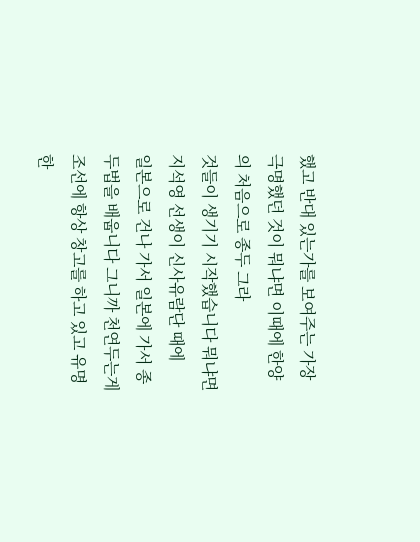했고 반대 있는가를 보여주는 가장
극명했던 것이 뭐냐면 이때에 한양의 처음으로 종두 그라
것들이 생기기 시작했습니다 뭐냐면 지석영 선생이 신사유람단 때에
일본으로 건나 가서 일본에 가서 종두법을 배웁니다 그니까 천연두는게 조선에 항상 창고를 하고 있고 유명한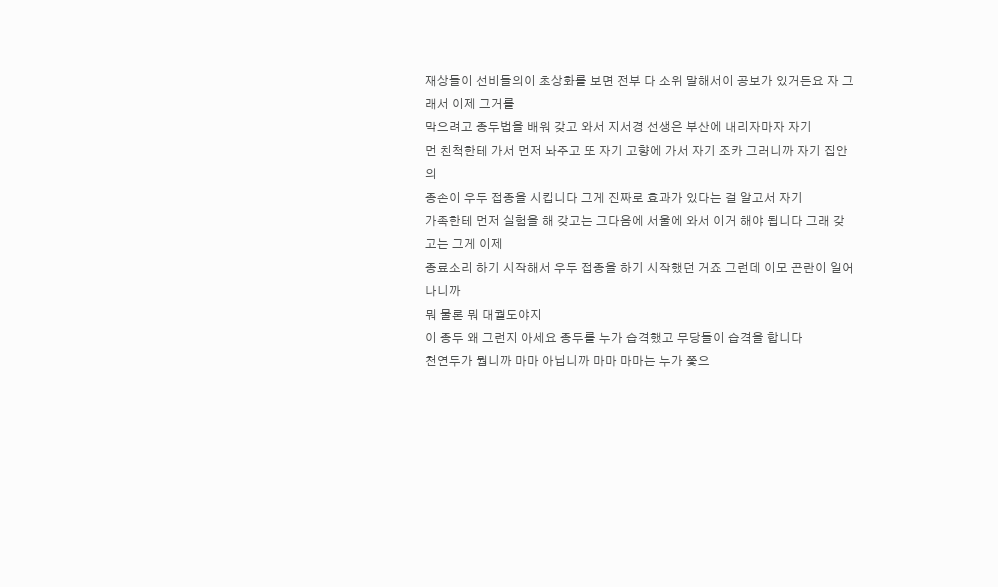재상들이 선비들의이 초상화를 보면 전부 다 소위 말해서이 공보가 있거든요 자 그래서 이제 그거를
막으려고 종두법을 배워 갖고 와서 지서경 선생은 부산에 내리자마자 자기
먼 친척한테 가서 먼저 놔주고 또 자기 고향에 가서 자기 조카 그러니까 자기 집안의
종손이 우두 접종을 시킵니다 그게 진짜로 효과가 있다는 걸 알고서 자기
가족한테 먼저 실험을 해 갖고는 그다음에 서울에 와서 이거 해야 됩니다 그래 갖고는 그게 이제
종료소리 하기 시작해서 우두 접종을 하기 시작했던 거죠 그런데 이모 곤란이 일어나니까
뭐 물론 뭐 대궐도야지
이 종두 왜 그런지 아세요 종두를 누가 습격했고 무당들이 습격을 합니다
천연두가 뭡니까 마마 아닙니까 마마 마마는 누가 쫓으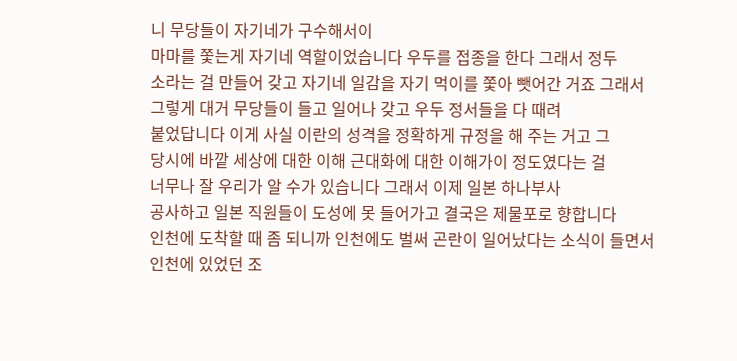니 무당들이 자기네가 구수해서이
마마를 쫓는게 자기네 역할이었습니다 우두를 접종을 한다 그래서 정두
소라는 걸 만들어 갖고 자기네 일감을 자기 먹이를 쫓아 뺏어간 거죠 그래서
그렇게 대거 무당들이 들고 일어나 갖고 우두 정서들을 다 때려
붙었답니다 이게 사실 이란의 성격을 정확하게 규정을 해 주는 거고 그
당시에 바깥 세상에 대한 이해 근대화에 대한 이해가이 정도였다는 걸
너무나 잘 우리가 알 수가 있습니다 그래서 이제 일본 하나부사
공사하고 일본 직원들이 도성에 못 들어가고 결국은 제물포로 향합니다
인천에 도착할 때 좀 되니까 인천에도 벌써 곤란이 일어났다는 소식이 들면서
인천에 있었던 조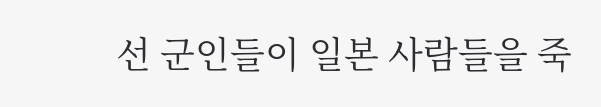선 군인들이 일본 사람들을 죽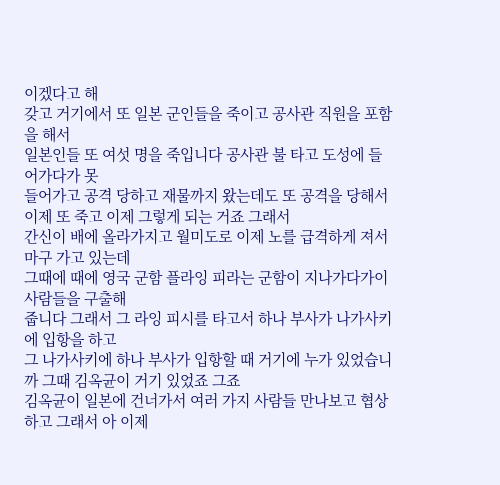이겠다고 해
갖고 거기에서 또 일본 군인들을 죽이고 공사관 직원을 포함을 해서
일본인들 또 여섯 명을 죽입니다 공사관 불 타고 도성에 들어가다가 못
들어가고 공격 당하고 재물까지 왔는데도 또 공격을 당해서 이제 또 죽고 이제 그렇게 되는 거죠 그래서
간신이 배에 올라가지고 월미도로 이제 노를 급격하게 져서 마구 가고 있는데
그때에 때에 영국 군함 플라잉 피라는 군함이 지나가다가이 사람들을 구출해
줍니다 그래서 그 라잉 피시를 타고서 하나 부사가 나가사키에 입항을 하고
그 나가사키에 하나 부사가 입항할 때 거기에 누가 있었습니까 그때 김옥균이 거기 있었죠 그죠
김옥균이 일본에 건너가서 여러 가지 사람들 만나보고 협상하고 그래서 아 이제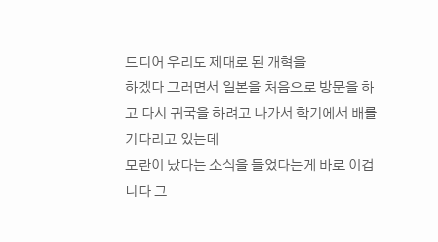드디어 우리도 제대로 된 개혁을
하겠다 그러면서 일본을 처음으로 방문을 하고 다시 귀국을 하려고 나가서 학기에서 배를 기다리고 있는데
모란이 났다는 소식을 들었다는게 바로 이겁니다 그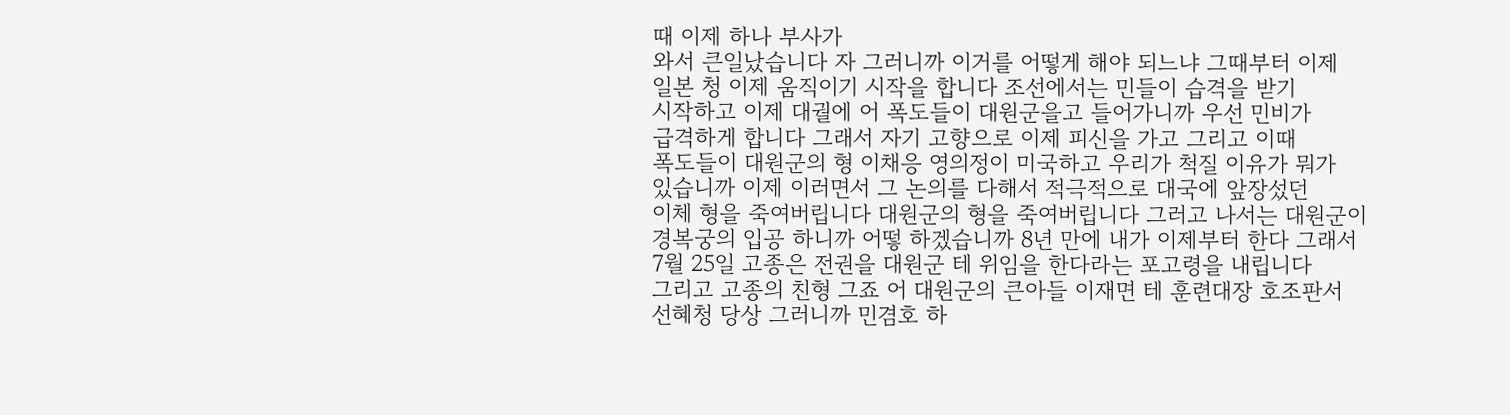때 이제 하나 부사가
와서 큰일났습니다 자 그러니까 이거를 어떻게 해야 되느냐 그때부터 이제
일본 청 이제 움직이기 시작을 합니다 조선에서는 민들이 습격을 받기
시작하고 이제 대궐에 어 폭도들이 대원군을고 들어가니까 우선 민비가
급격하게 합니다 그래서 자기 고향으로 이제 피신을 가고 그리고 이때
폭도들이 대원군의 형 이채응 영의정이 미국하고 우리가 척질 이유가 뭐가
있습니까 이제 이러면서 그 논의를 다해서 적극적으로 대국에 앞장섰던
이체 형을 죽여버립니다 대원군의 형을 죽여버립니다 그러고 나서는 대원군이
경복궁의 입공 하니까 어떻 하겠습니까 8년 만에 내가 이제부터 한다 그래서
7월 25일 고종은 전권을 대원군 테 위임을 한다라는 포고령을 내립니다
그리고 고종의 친형 그죠 어 대원군의 큰아들 이재면 테 훈련대장 호조판서
선혜청 당상 그러니까 민겸호 하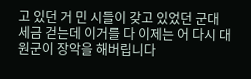고 있던 거 민 시들이 갖고 있었던 군대
세금 걷는데 이거를 다 이제는 어 다시 대원군이 장악을 해버립니다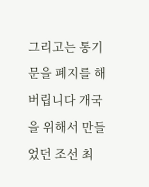그리고는 통기 문을 폐지를 해버립니다 개국을 위해서 만들었던 조선 최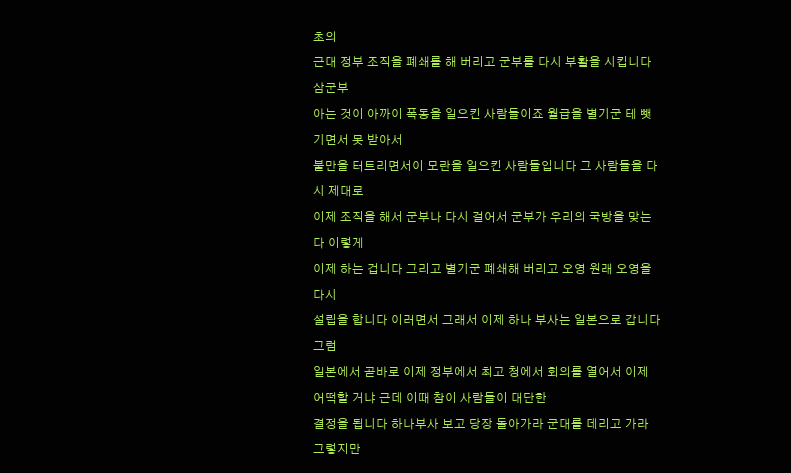초의
근대 정부 조직을 폐쇄를 해 버리고 군부를 다시 부활을 시킵니다 삼군부
아는 것이 아까이 폭동을 일으킨 사람들이죠 월급을 별기군 테 뺏기면서 못 받아서
불만을 터트리면서이 모란을 일으킨 사람들입니다 그 사람들을 다시 제대로
이제 조직을 해서 군부나 다시 걸어서 군부가 우리의 국방을 맞는다 이렇게
이제 하는 겁니다 그리고 별기군 폐쇄해 버리고 오영 원래 오영을 다시
설립을 합니다 이러면서 그래서 이제 하나 부사는 일본으로 갑니다 그럼
일본에서 곧바로 이제 정부에서 최고 청에서 회의를 열어서 이제 어떡할 거냐 근데 이때 참이 사람들이 대단한
결정을 됩니다 하나부사 보고 당장 돌아가라 군대를 데리고 가라 그렇지만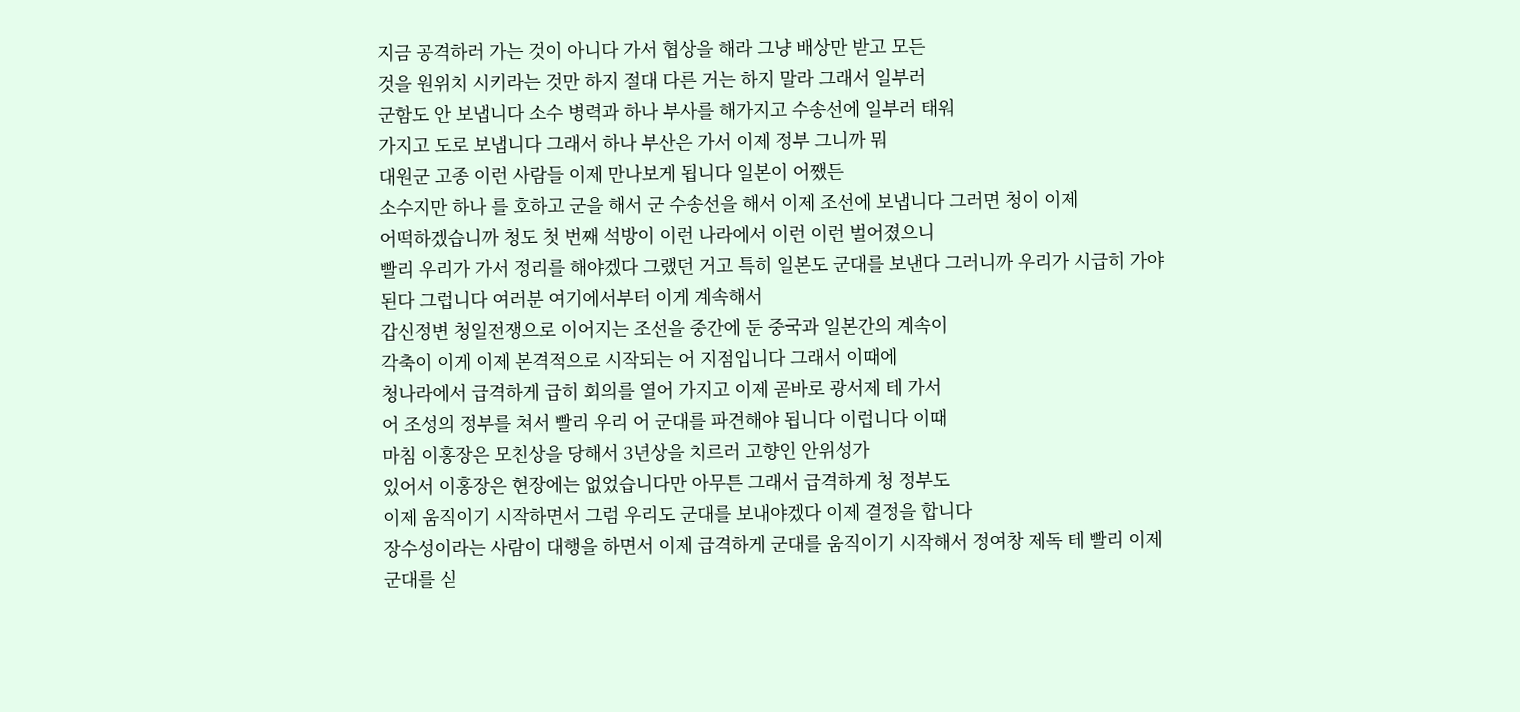지금 공격하러 가는 것이 아니다 가서 협상을 해라 그냥 배상만 받고 모든
것을 원위치 시키라는 것만 하지 절대 다른 거는 하지 말라 그래서 일부러
군함도 안 보냅니다 소수 병력과 하나 부사를 해가지고 수송선에 일부러 태워
가지고 도로 보냅니다 그래서 하나 부산은 가서 이제 정부 그니까 뭐
대원군 고종 이런 사람들 이제 만나보게 됩니다 일본이 어쨌든
소수지만 하나 를 호하고 군을 해서 군 수송선을 해서 이제 조선에 보냅니다 그러면 청이 이제
어떡하겠습니까 청도 첫 번째 석방이 이런 나라에서 이런 이런 벌어졌으니
빨리 우리가 가서 정리를 해야겠다 그랬던 거고 특히 일본도 군대를 보낸다 그러니까 우리가 시급히 가야
된다 그럽니다 여러분 여기에서부터 이게 계속해서
갑신정변 청일전쟁으로 이어지는 조선을 중간에 둔 중국과 일본간의 계속이
각축이 이게 이제 본격적으로 시작되는 어 지점입니다 그래서 이때에
청나라에서 급격하게 급히 회의를 열어 가지고 이제 곧바로 광서제 테 가서
어 조성의 정부를 쳐서 빨리 우리 어 군대를 파견해야 됩니다 이럽니다 이때
마침 이홍장은 모친상을 당해서 3년상을 치르러 고향인 안위성가
있어서 이홍장은 현장에는 없었습니다만 아무튼 그래서 급격하게 청 정부도
이제 움직이기 시작하면서 그럼 우리도 군대를 보내야겠다 이제 결정을 합니다
장수성이라는 사람이 대행을 하면서 이제 급격하게 군대를 움직이기 시작해서 정여창 제독 테 빨리 이제
군대를 싣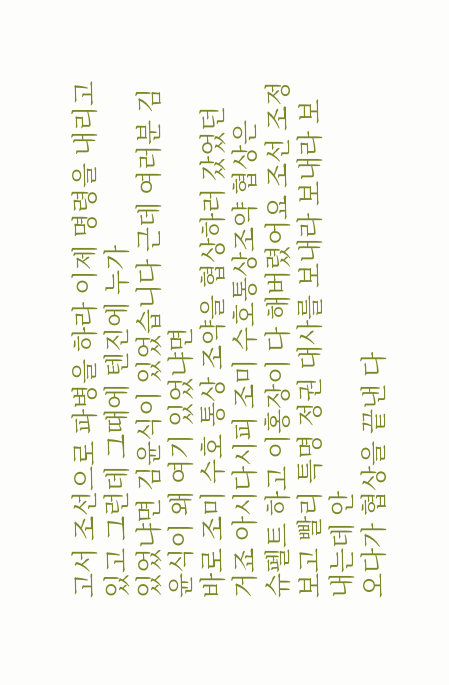고서 조선으로 파병을 하라 이제 명령을 내리고 있고 그런데 그때에 텐진에 누가
있었냐면 김윤식이 있었습니다 근데 여러분 김윤식이 왜 여기 있었냐면
바로 조미 수호 통상 조약을 협상하러 갔었던 거죠 아시다시피 조미 수호통상조약 협상은
슈펠트 하고 이홍장이 다 해버렸어요 조선 조정 보고 빨리 특명 정권 대사를 보내라 보내라 보내는데 안
오다가 협상을 끝낸 다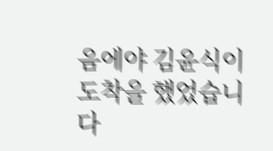음에야 김윤식이 도착을 했었습니다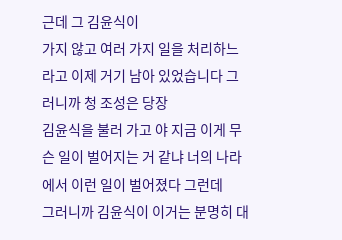근데 그 김윤식이
가지 않고 여러 가지 일을 처리하느라고 이제 거기 남아 있었습니다 그러니까 청 조성은 당장
김윤식을 불러 가고 야 지금 이게 무슨 일이 벌어지는 거 같냐 너의 나라에서 이런 일이 벌어졌다 그런데
그러니까 김윤식이 이거는 분명히 대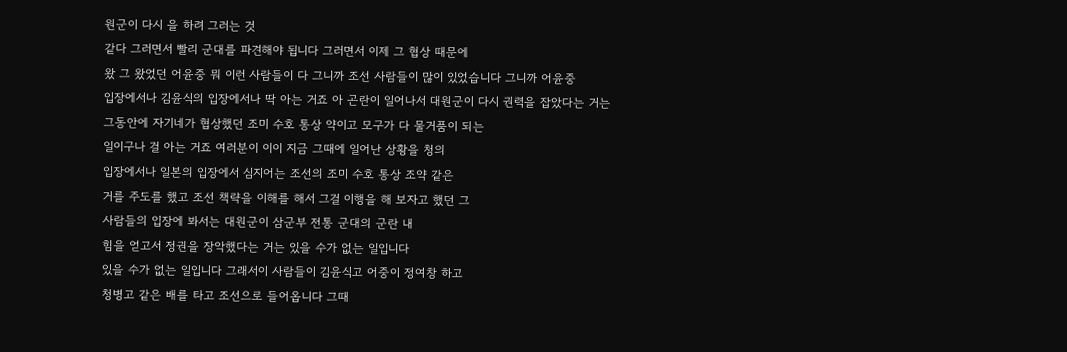원군이 다시 을 하려 그러는 것
같다 그러면서 빨리 군대를 파견해야 됩니다 그러면서 이제 그 협상 때문에
왔 그 왔었던 어윤중 뭐 이런 사람들이 다 그니까 조선 사람들이 많이 있었습니다 그니까 어윤중
입장에서나 김윤식의 입장에서나 딱 아는 거죠 아 곤란이 일어나서 대원군이 다시 권력을 잡았다는 거는
그동안에 자기네가 협상했던 조미 수호 통상 약이고 모구가 다 물거품이 되는
일이구나 걸 아는 거죠 여러분이 이이 지금 그때에 일어난 상황을 청의
입장에서나 일본의 입장에서 심지어는 조선의 조미 수호 통상 조약 같은
거를 주도를 했고 조선 책략을 이해를 해서 그걸 이행을 해 보자고 했던 그
사람들의 입장에 봐서는 대원군이 삼군부 전통 군대의 군란 내
힘을 얻고서 정권을 장악했다는 거는 있을 수가 없는 일입니다
있을 수가 없는 일입니다 그래서이 사람들이 김윤식고 어중이 정여창 하고
청병고 같은 배를 타고 조선으로 들어옵니다 그때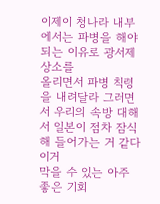이제이 청나라 내부에서는 파병을 해야 되는 이유로 광서제 상소를
올리면서 파병 칙령을 내려달라 그러면서 우리의 속방 대해서 일본이 점차 잠식해 들어가는 거 같다 이거
막을 수 있는 아주 좋은 기회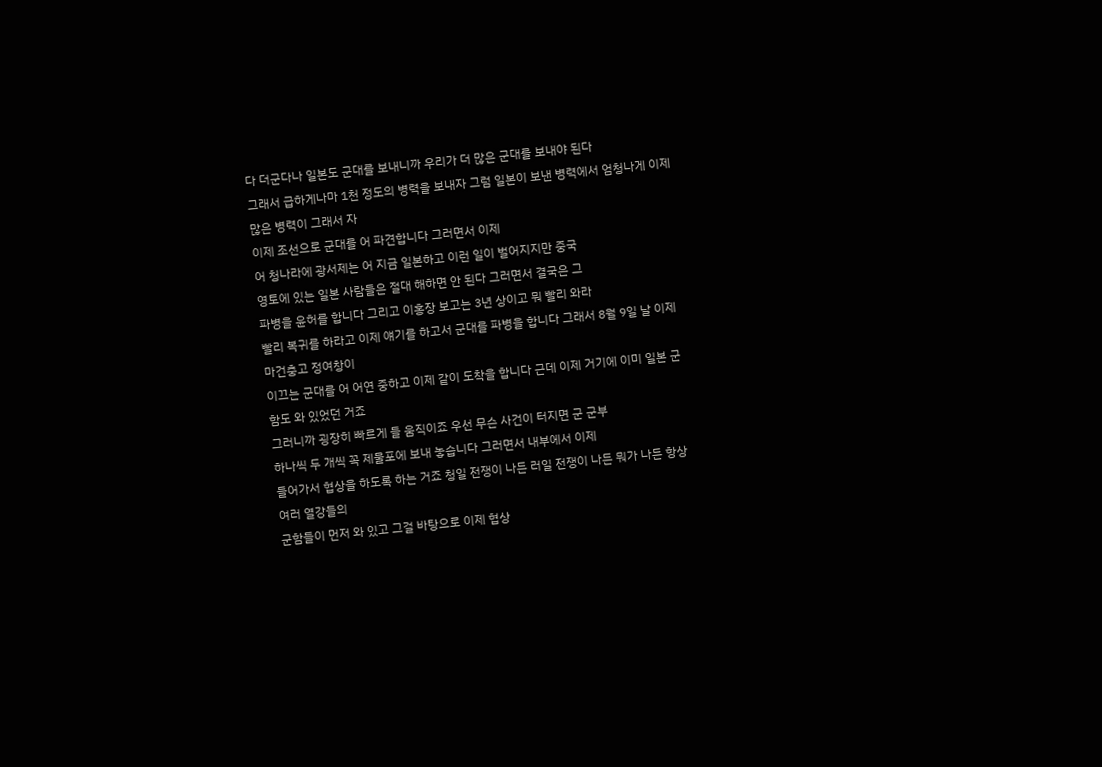다 더군다나 일본도 군대를 보내니까 우리가 더 많은 군대를 보내야 된다
그래서 급하게나마 1천 정도의 병력을 보내자 그럼 일본이 보낸 병력에서 엄청나게 이제 많은 병력이 그래서 자
이제 조선으로 군대를 어 파견합니다 그러면서 이제
어 청나라에 광서제는 어 지금 일본하고 이런 일이 벌어지지만 중국
영토에 있는 일본 사람들은 절대 해하면 안 된다 그러면서 결국은 그
파병을 윤허를 합니다 그리고 이홍장 보고는 3년 상이고 뭐 빨리 와라
빨리 복귀를 하라고 이제 얘기를 하고서 군대를 파병을 합니다 그래서 8월 9일 날 이제 마건충고 정여창이
이끄는 군대를 어 어연 중하고 이제 같이 도착을 합니다 근데 이제 거기에 이미 일본 군함도 와 있었던 거죠
그러니까 굉장히 빠르게 들 움직이죠 우선 무슨 사건이 터지면 군 군부
하나씩 두 개씩 꼭 제물포에 보내 놓습니다 그러면서 내부에서 이제
들어가서 협상을 하도록 하는 거죠 청일 전쟁이 나든 러일 전쟁이 나든 뭐가 나든 항상 여러 열강들의
군함들이 먼저 와 있고 그걸 바탕으로 이제 협상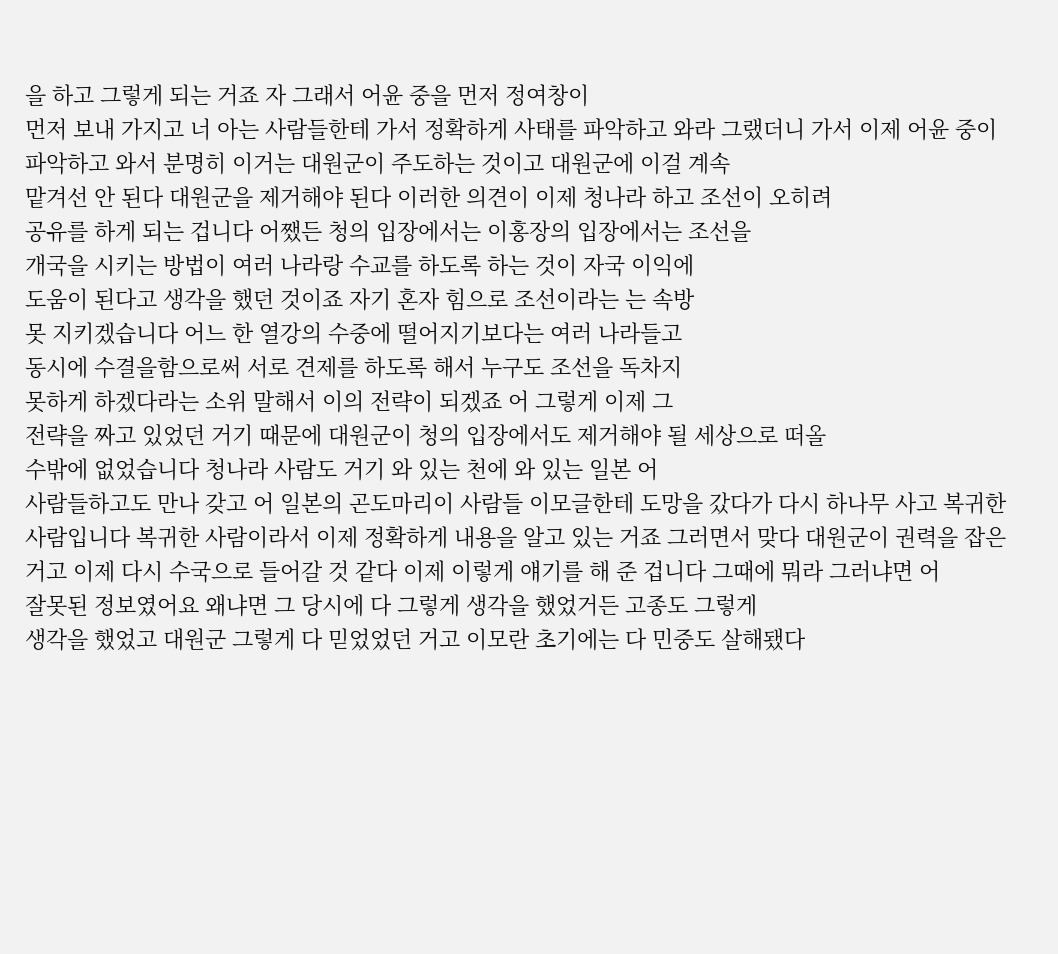을 하고 그렇게 되는 거죠 자 그래서 어윤 중을 먼저 정여창이
먼저 보내 가지고 너 아는 사람들한테 가서 정확하게 사태를 파악하고 와라 그랬더니 가서 이제 어윤 중이
파악하고 와서 분명히 이거는 대원군이 주도하는 것이고 대원군에 이걸 계속
맡겨선 안 된다 대원군을 제거해야 된다 이러한 의견이 이제 청나라 하고 조선이 오히려
공유를 하게 되는 겁니다 어쨌든 청의 입장에서는 이홍장의 입장에서는 조선을
개국을 시키는 방법이 여러 나라랑 수교를 하도록 하는 것이 자국 이익에
도움이 된다고 생각을 했던 것이죠 자기 혼자 힘으로 조선이라는 는 속방
못 지키겠습니다 어느 한 열강의 수중에 떨어지기보다는 여러 나라들고
동시에 수결을함으로써 서로 견제를 하도록 해서 누구도 조선을 독차지
못하게 하겠다라는 소위 말해서 이의 전략이 되겠죠 어 그렇게 이제 그
전략을 짜고 있었던 거기 때문에 대원군이 청의 입장에서도 제거해야 될 세상으로 떠올
수밖에 없었습니다 청나라 사람도 거기 와 있는 천에 와 있는 일본 어
사람들하고도 만나 갖고 어 일본의 곤도마리이 사람들 이모글한테 도망을 갔다가 다시 하나무 사고 복귀한
사람입니다 복귀한 사람이라서 이제 정확하게 내용을 알고 있는 거죠 그러면서 맞다 대원군이 권력을 잡은
거고 이제 다시 수국으로 들어갈 것 같다 이제 이렇게 얘기를 해 준 겁니다 그때에 뭐라 그러냐면 어
잘못된 정보였어요 왜냐면 그 당시에 다 그렇게 생각을 했었거든 고종도 그렇게
생각을 했었고 대원군 그렇게 다 믿었었던 거고 이모란 초기에는 다 민중도 살해됐다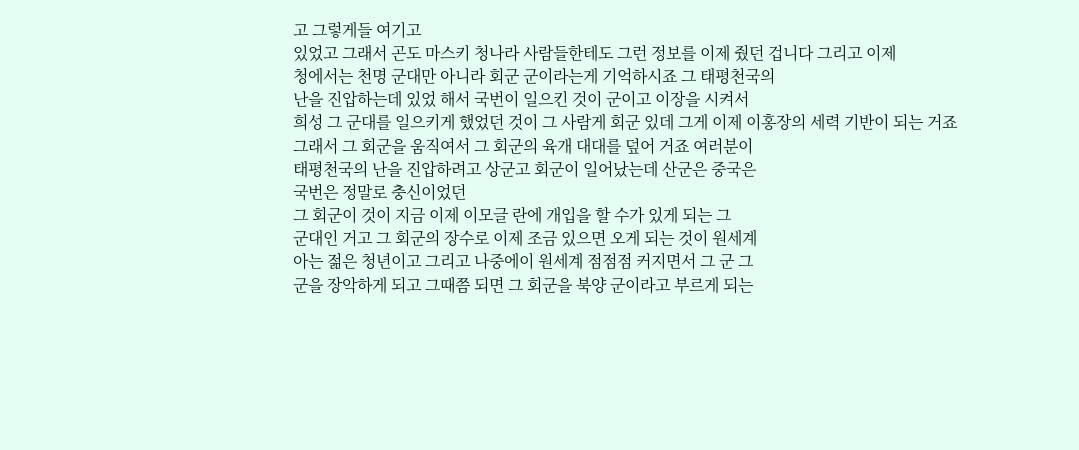고 그렇게들 여기고
있었고 그래서 곤도 마스키 청나라 사람들한테도 그런 정보를 이제 줬던 겁니다 그리고 이제
청에서는 천명 군대만 아니라 회군 군이라는게 기억하시죠 그 태평천국의
난을 진압하는데 있었 해서 국번이 일으킨 것이 군이고 이장을 시켜서
희성 그 군대를 일으키게 했었던 것이 그 사람게 회군 있데 그게 이제 이홍장의 세력 기반이 되는 거죠
그래서 그 회군을 움직여서 그 회군의 육개 대대를 덮어 거죠 여러분이
태평천국의 난을 진압하려고 상군고 회군이 일어났는데 산군은 중국은
국번은 정말로 충신이었던
그 회군이 것이 지금 이제 이모글 란에 개입을 할 수가 있게 되는 그
군대인 거고 그 회군의 장수로 이제 조금 있으면 오게 되는 것이 원세계
아는 젊은 청년이고 그리고 나중에이 원세계 점점점 커지면서 그 군 그
군을 장악하게 되고 그때쯤 되면 그 회군을 북양 군이라고 부르게 되는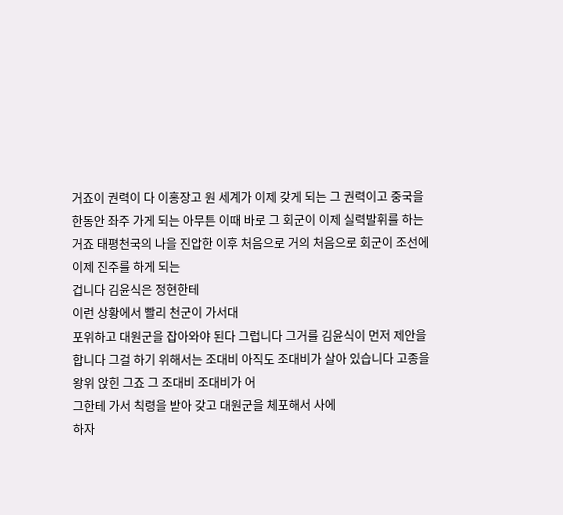거죠이 권력이 다 이홍장고 원 세계가 이제 갖게 되는 그 권력이고 중국을
한동안 좌주 가게 되는 아무튼 이때 바로 그 회군이 이제 실력발휘를 하는
거죠 태평천국의 나을 진압한 이후 처음으로 거의 처음으로 회군이 조선에
이제 진주를 하게 되는
겁니다 김윤식은 정현한테
이런 상황에서 빨리 천군이 가서대
포위하고 대원군을 잡아와야 된다 그럽니다 그거를 김윤식이 먼저 제안을
합니다 그걸 하기 위해서는 조대비 아직도 조대비가 살아 있습니다 고종을
왕위 앉힌 그죠 그 조대비 조대비가 어
그한테 가서 칙령을 받아 갖고 대원군을 체포해서 사에
하자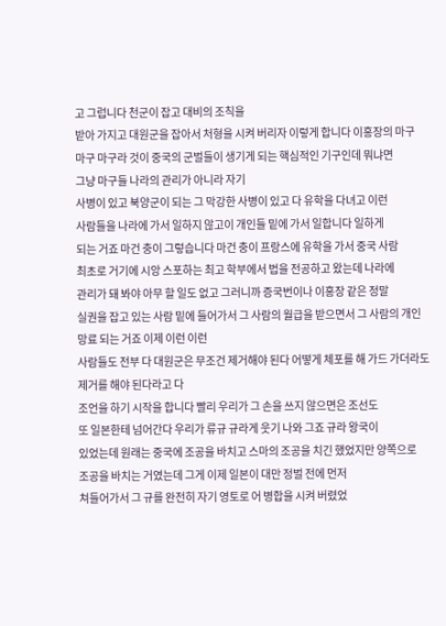고 그럽니다 천군이 잡고 대비의 조칙을
받아 가지고 대원군을 잡아서 처형을 시켜 버리자 이렇게 합니다 이홍장의 마구
마구 마구라 것이 중국의 군벌들이 생기게 되는 핵심적인 기구인데 뭐냐면
그냥 마구들 나라의 관리가 아니라 자기
사병이 있고 북양군이 되는 그 막강한 사병이 있고 다 유학을 다녀고 이런
사람들을 나라에 가서 일하지 않고이 개인들 밑에 가서 일합니다 일하게
되는 거죠 마건 충이 그렇습니다 마건 충이 프랑스에 유학을 가서 중국 사람
최초로 거기에 시앙 스포하는 최고 학부에서 법을 전공하고 왔는데 나라에
관리가 돼 봐야 아무 할 일도 없고 그러니까 증국번이나 이홍장 같은 정말
실권을 잡고 있는 사람 밑에 들어가서 그 사람의 월급을 받으면서 그 사람의 개인 망료 되는 거죠 이제 이런 이런
사람들도 전부 다 대원군은 무조건 제거해야 된다 어떻게 체포를 해 가드 가더라도 제거를 해야 된다라고 다
조언을 하기 시작을 합니다 빨리 우리가 그 손을 쓰지 않으면은 조선도
또 일본한테 넘어간다 우리가 류규 규라게 웃기 나와 그죠 규라 왕국이
있었는데 원래는 중국에 조공을 바치고 스마의 조공을 치긴 했었지만 양쪽으로
조공을 바치는 거였는데 그게 이제 일본이 대만 정벌 전에 먼저
쳐들어가서 그 규를 완전히 자기 영토로 어 병합을 시켜 버렸었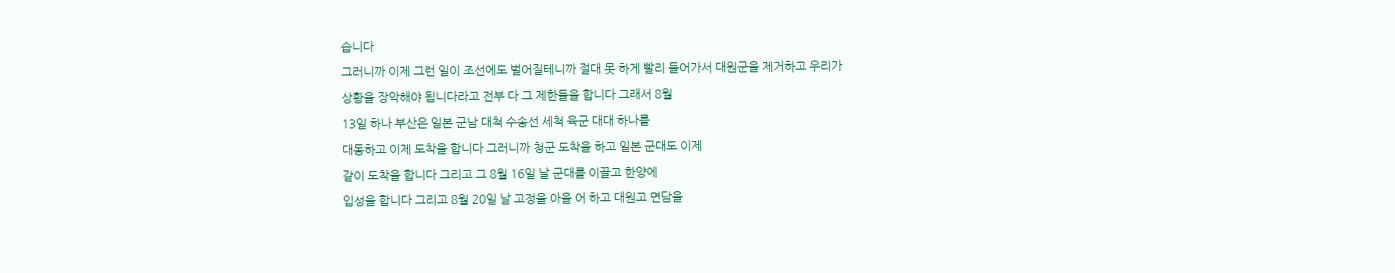습니다
그러니까 이제 그런 일이 조선에도 벌어질테니까 절대 못 하게 빨리 들어가서 대원군을 제거하고 우리가
상황을 장악해야 됩니다라고 전부 다 그 제한들을 합니다 그래서 8월
13일 하나 부산은 일본 군남 대척 수송선 세척 육군 대대 하나를
대동하고 이제 도착을 합니다 그러니까 청군 도착을 하고 일본 군대도 이제
같이 도착을 합니다 그리고 그 8월 16일 날 군대를 이끌고 한양에
입성을 합니다 그리고 8월 20일 날 고정을 아을 어 하고 대원고 면담을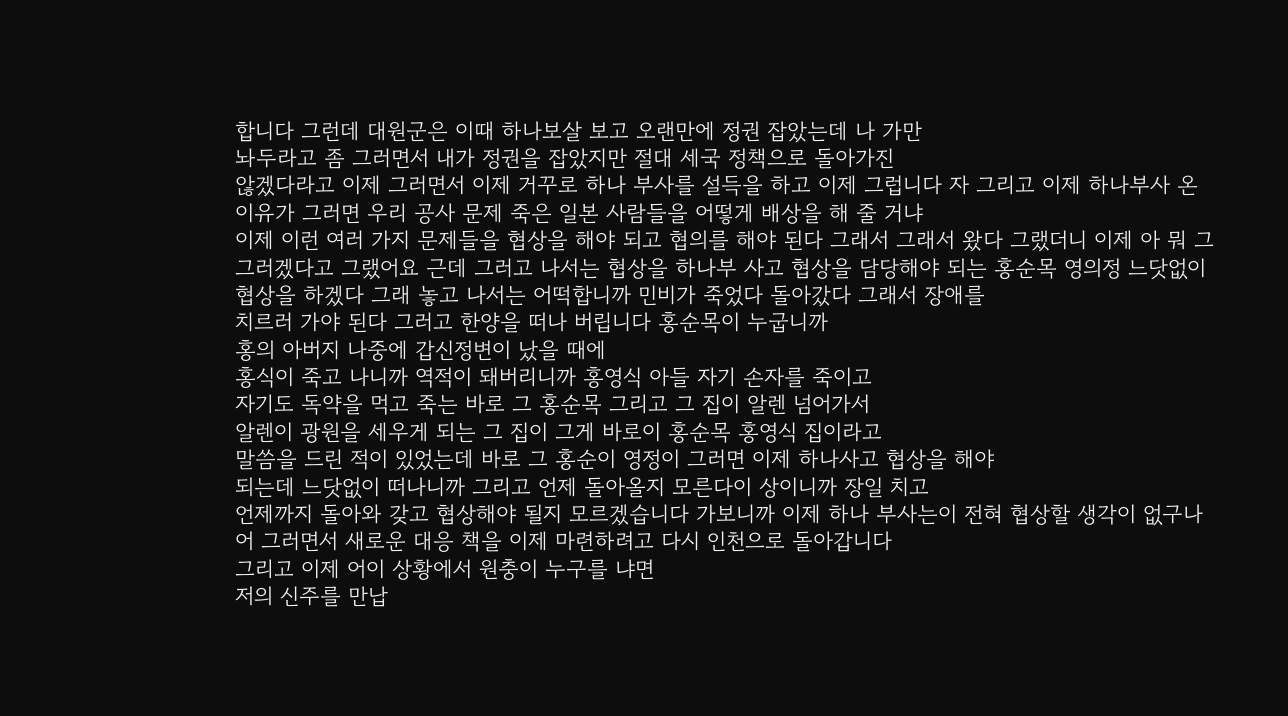합니다 그런데 대원군은 이때 하나보살 보고 오랜만에 정권 잡았는데 나 가만
놔두라고 좀 그러면서 내가 정권을 잡았지만 절대 세국 정책으로 돌아가진
않겠다라고 이제 그러면서 이제 거꾸로 하나 부사를 설득을 하고 이제 그럽니다 자 그리고 이제 하나부사 온
이유가 그러면 우리 공사 문제 죽은 일본 사람들을 어떻게 배상을 해 줄 거냐
이제 이런 여러 가지 문제들을 협상을 해야 되고 협의를 해야 된다 그래서 그래서 왔다 그랬더니 이제 아 뭐 그
그러겠다고 그랬어요 근데 그러고 나서는 협상을 하나부 사고 협상을 담당해야 되는 홍순목 영의정 느닷없이
협상을 하겠다 그래 놓고 나서는 어떡합니까 민비가 죽었다 돌아갔다 그래서 장애를
치르러 가야 된다 그러고 한양을 떠나 버립니다 홍순목이 누굽니까
홍의 아버지 나중에 갑신정변이 났을 때에
홍식이 죽고 나니까 역적이 돼버리니까 홍영식 아들 자기 손자를 죽이고
자기도 독약을 먹고 죽는 바로 그 홍순목 그리고 그 집이 알렌 넘어가서
알렌이 광원을 세우게 되는 그 집이 그게 바로이 홍순목 홍영식 집이라고
말씀을 드린 적이 있었는데 바로 그 홍순이 영정이 그러면 이제 하나사고 협상을 해야
되는데 느닷없이 떠나니까 그리고 언제 돌아올지 모른다이 상이니까 장일 치고
언제까지 돌아와 갖고 협상해야 될지 모르겠습니다 가보니까 이제 하나 부사는이 전혀 협상할 생각이 없구나
어 그러면서 새로운 대응 책을 이제 마련하려고 다시 인천으로 돌아갑니다
그리고 이제 어이 상황에서 원충이 누구를 냐면
저의 신주를 만납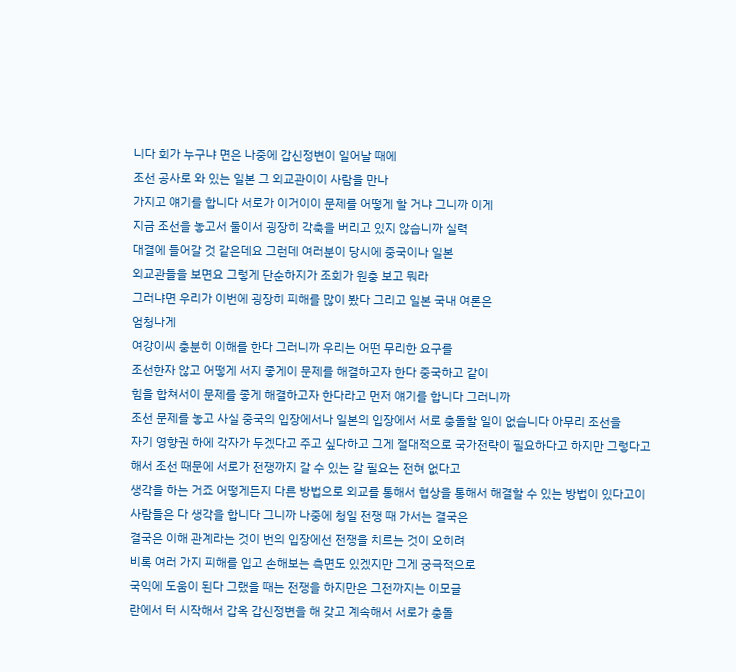니다 회가 누구냐 면은 나중에 갑신정변이 일어날 때에
조선 공사로 와 있는 일본 그 외교관이이 사람을 만나
가지고 얘기를 합니다 서로가 이거이이 문제를 어떻게 할 거냐 그니까 이게
지금 조선을 놓고서 둘이서 굉장히 각축을 버리고 있지 않습니까 실력
대결에 들어갈 것 같은데요 그런데 여러분이 당시에 중국이나 일본
외교관들을 보면요 그렇게 단순하지가 조회가 원충 보고 뭐라
그러냐면 우리가 이번에 굉장히 피해를 많이 봤다 그리고 일본 국내 여론은
엄청나게
여강이씨 충분히 이해를 한다 그러니까 우리는 어떤 무리한 요구를
조선한자 않고 어떻게 서지 좋게이 문제를 해결하고자 한다 중국하고 같이
힘을 합쳐서이 문제를 좋게 해결하고자 한다라고 먼저 얘기를 합니다 그러니까
조선 문제를 놓고 사실 중국의 입장에서나 일본의 입장에서 서로 충돌할 일이 없습니다 아무리 조선을
자기 영향권 하에 각자가 두겠다고 주고 싶다하고 그게 절대적으로 국가전략이 필요하다고 하지만 그렇다고
해서 조선 때문에 서로가 전쟁까지 갈 수 있는 갈 필요는 전혀 없다고
생각을 하는 거죠 어떻게든지 다른 방법으로 외교를 통해서 협상을 통해서 해결할 수 있는 방법이 있다고이
사람들은 다 생각을 합니다 그니까 나중에 청일 전쟁 때 가서는 결국은
결국은 이해 관계라는 것이 번의 입장에선 전쟁을 치르는 것이 오히려
비록 여러 가지 피해를 입고 손해보는 측면도 있겠지만 그게 궁극적으로
국익에 도움이 된다 그랬을 때는 전쟁을 하지만은 그전까지는 이모글
란에서 터 시작해서 갑옥 갑신정변을 해 갖고 계속해서 서로가 충돌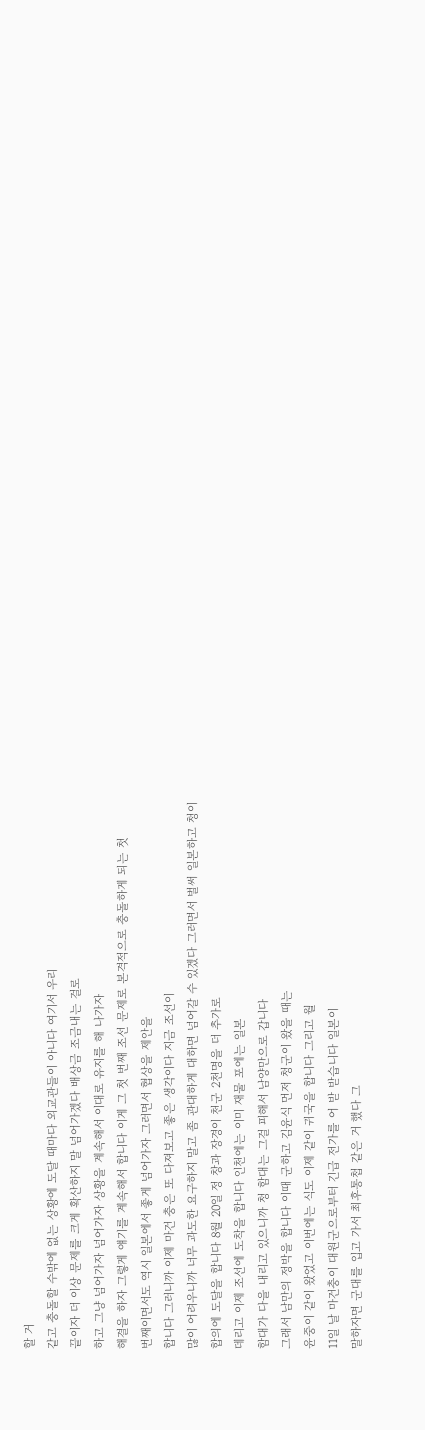할 거
같고 충돌할 수밖에 없는 상황에 도달 때마다 외교관들이 아니다 여기서 우리
끝이자 더 이상 문제를 크게 확산하지 말 넘어가겠다 배상금 조금내는 걸로
하고 그냥 넘어가자 넘어가자 상황을 계속해서 이대로 유지를 해 나가자
해결을 하자 그렇게 얘기를 계속해서 합니다 이게 그 첫 번째 조선 문제로 본격적으로 충돌하게 되는 첫
번째이면서도 역시 일본에서 좋게 넘어가자 그러면서 협상을 제안을
합니다 그러니까 이제 마건 충은 또 다져보고 좋은 생각이다 지금 조선이
많이 어려우니까 너무 과도한 요구하지 말고 좀 관대하게 대하면 넘어갈 수 있겠다 그러면서 벌써 일본하고 청이
합의에 도달을 합니다 8월 20일 정 창과 장경이 천군 2천명을 더 추가로
데리고 이제 조선에 도착을 합니다 인천에는 이미 재물 포에는 일본
함대가 다을 내리고 있으니까 청 함대는 그걸 피해서 남양만으로 갑니다
그래서 남만의 정박을 합니다 이때 군하고 김윤식 먼저 청군이 왔을 때는
윤중이 같이 왔었고 이번에는 식도 이제 같이 귀국을 합니다 그리고 월
11일 날 마건충이 대원군으로부터 긴급 전가를 어 받 받습니다 일본이
말하자면 군대를 입고 가서 최후통첩 같은 거 했다 그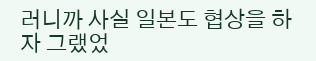러니까 사실 일본도 협상을 하자 그랬었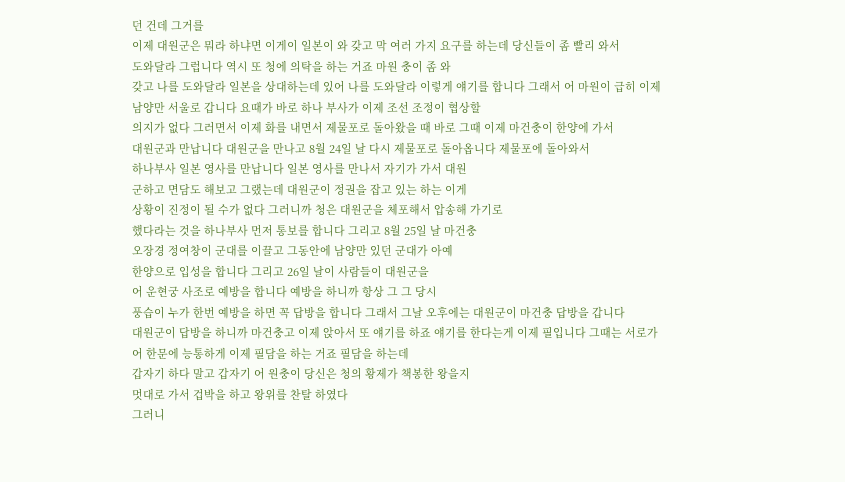던 건데 그거를
이제 대원군은 뭐라 하냐면 이게이 일본이 와 갖고 막 여러 가지 요구를 하는데 당신들이 좀 빨리 와서
도와달라 그럽니다 역시 또 청에 의탁을 하는 거죠 마원 충이 좀 와
갖고 나를 도와달라 일본을 상대하는데 있어 나를 도와달라 이렇게 얘기를 합니다 그래서 어 마원이 급히 이제
남양만 서울로 갑니다 요때가 바로 하나 부사가 이제 조선 조정이 협상할
의지가 없다 그러면서 이제 화를 내면서 제물포로 돌아왔을 때 바로 그때 이제 마건충이 한양에 가서
대원군과 만납니다 대원군을 만나고 8월 24일 날 다시 제물포로 돌아옵니다 제물포에 돌아와서
하나부사 일본 영사를 만납니다 일본 영사를 만나서 자기가 가서 대원
군하고 면담도 해보고 그랬는데 대원군이 정권을 잡고 있는 하는 이게
상황이 진정이 될 수가 없다 그러니까 청은 대원군을 체포해서 압송해 가기로
했다라는 것을 하나부사 먼저 통보를 합니다 그리고 8월 25일 날 마건충
오장경 정여창이 군대를 이끌고 그동안에 남양만 있던 군대가 아예
한양으로 입성을 합니다 그리고 26일 날이 사람들이 대원군을
어 운현궁 사조로 예방을 합니다 예방을 하니까 항상 그 그 당시
풍습이 누가 한번 예방을 하면 꼭 답방을 합니다 그래서 그날 오후에는 대원군이 마건충 답방을 갑니다
대원군이 답방을 하니까 마건충고 이제 앉아서 또 얘기를 하죠 얘기를 한다는게 이제 필입니다 그때는 서로가
어 한문에 능통하게 이제 필담을 하는 거죠 필담을 하는데
갑자기 하다 말고 갑자기 어 원충이 당신은 청의 황제가 책봉한 왕을지
멋대로 가서 겁박을 하고 왕위를 찬탈 하였다
그러니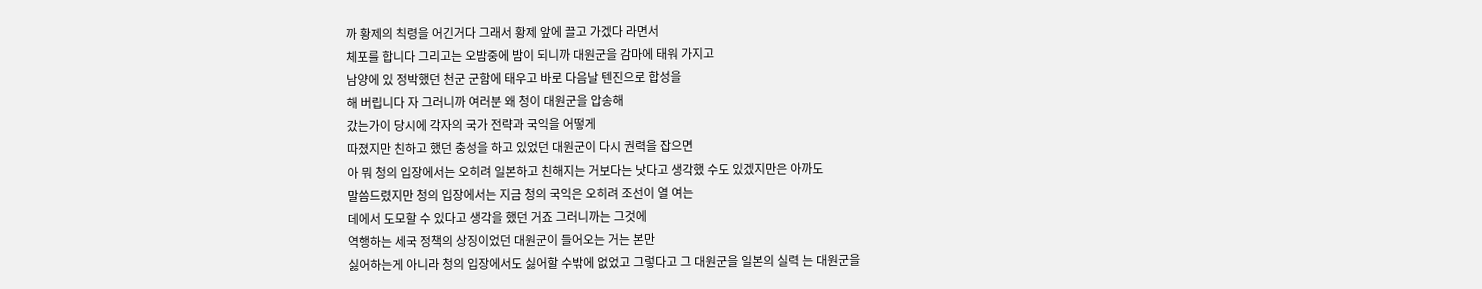까 황제의 칙령을 어긴거다 그래서 황제 앞에 끌고 가겠다 라면서
체포를 합니다 그리고는 오밤중에 밤이 되니까 대원군을 감마에 태워 가지고
남양에 있 정박했던 천군 군함에 태우고 바로 다음날 텐진으로 합성을
해 버립니다 자 그러니까 여러분 왜 청이 대원군을 압송해
갔는가이 당시에 각자의 국가 전략과 국익을 어떻게
따졌지만 친하고 했던 충성을 하고 있었던 대원군이 다시 권력을 잡으면
아 뭐 청의 입장에서는 오히려 일본하고 친해지는 거보다는 낫다고 생각했 수도 있겠지만은 아까도
말씀드렸지만 청의 입장에서는 지금 청의 국익은 오히려 조선이 열 여는
데에서 도모할 수 있다고 생각을 했던 거죠 그러니까는 그것에
역행하는 세국 정책의 상징이었던 대원군이 들어오는 거는 본만
싫어하는게 아니라 청의 입장에서도 싫어할 수밖에 없었고 그렇다고 그 대원군을 일본의 실력 는 대원군을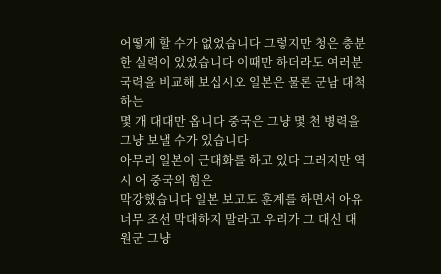어떻게 할 수가 없었습니다 그렇지만 청은 충분한 실력이 있었습니다 이때만 하더라도 여러분
국력을 비교해 보십시오 일본은 물론 군남 대척하는
몇 개 대대만 옵니다 중국은 그냥 몇 천 병력을 그냥 보낼 수가 있습니다
아무리 일본이 근대화를 하고 있다 그러지만 역시 어 중국의 힘은
막강했습니다 일본 보고도 훈계를 하면서 아유 너무 조선 막대하지 말라고 우리가 그 대신 대원군 그냥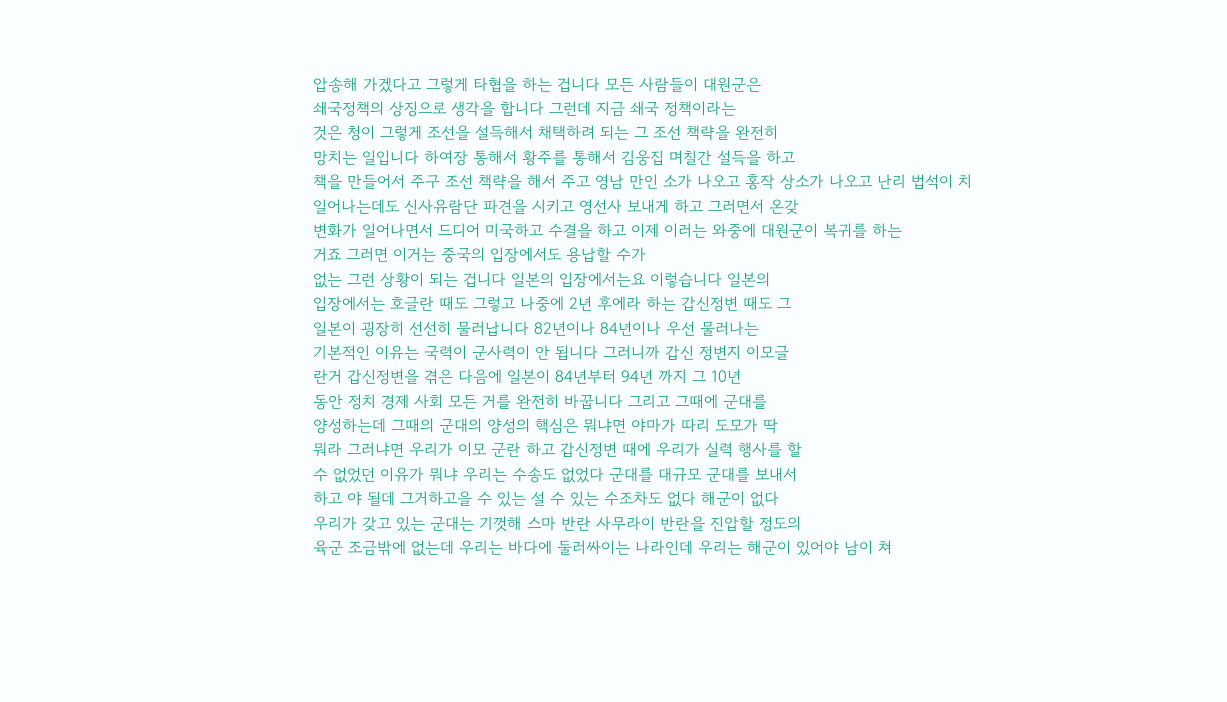압송해 가겠다고 그렇게 타협을 하는 겁니다 모든 사람들이 대원군은
쇄국정책의 상징으로 생각을 합니다 그런데 지금 쇄국 정책이라는
것은 청이 그렇게 조선을 설득해서 채택하려 되는 그 조선 책략을 완전히
망치는 일입니다 하여장 통해서 황주를 통해서 김웅집 며칠간 설득을 하고
책을 만들어서 주구 조선 책략을 해서 주고 영남 만인 소가 나오고 홍작 상소가 나오고 난리 법석이 치
일어나는데도 신사유람단 파견을 시키고 영선사 보내게 하고 그러면서 온갖
변화가 일어나면서 드디어 미국하고 수결을 하고 이제 이러는 와중에 대원군이 복귀를 하는
거죠 그러면 이거는 중국의 입장에서도 용납할 수가
없는 그런 상황이 되는 겁니다 일본의 입장에서는요 이렇습니다 일본의
입장에서는 호글란 때도 그렇고 나중에 2년 후에라 하는 갑신정변 때도 그
일본이 굉장히 선선히 물러납니다 82년이나 84년이나 우선 물러나는
기본적인 이유는 국력이 군사력이 안 됩니다 그러니까 갑신 정변지 이모글
란거 갑신정변을 겪은 다음에 일본이 84년부터 94년 까지 그 10년
동안 정치 경제 사회 모든 거를 완전히 바꿉니다 그리고 그때에 군대를
양성하는데 그때의 군대의 양성의 핵심은 뭐냐면 야마가 따리 도모가 딱
뭐라 그러냐면 우리가 이모 군란 하고 갑신정변 때에 우리가 실력 행사를 할
수 없었던 이유가 뭐냐 우리는 수송도 없었다 군대를 대규모 군대를 보내서
하고 야 될데 그거하고을 수 있는 설 수 있는 수조차도 없다 해군이 없다
우리가 갖고 있는 군대는 기껏해 스마 반란 사무라이 반란을 진압할 정도의
육군 조금밖에 없는데 우리는 바다에 둘러싸이는 나라인데 우리는 해군이 있어야 남이 쳐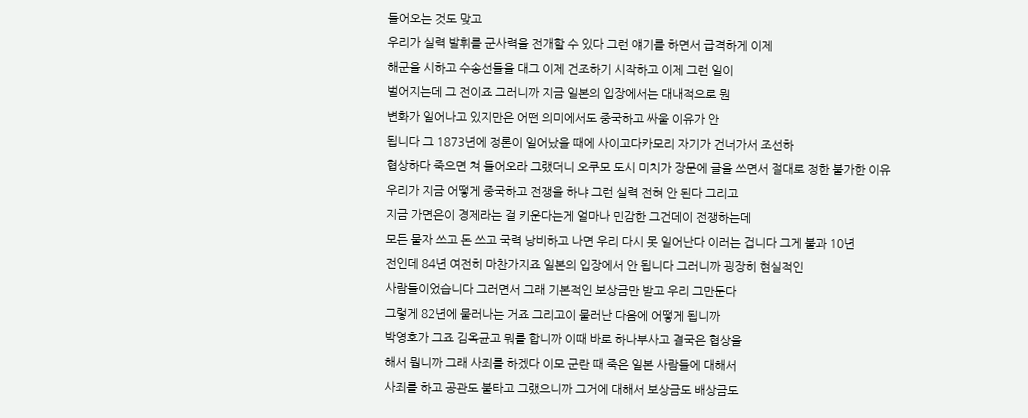들어오는 것도 맞고
우리가 실력 발휘를 군사력을 전개할 수 있다 그런 얘기를 하면서 급격하게 이제
해군을 시하고 수송선들을 대그 이제 건조하기 시작하고 이제 그런 일이
벌어지는데 그 전이죠 그러니까 지금 일본의 입장에서는 대내적으로 뭔
변화가 일어나고 있지만은 어떤 의미에서도 중국하고 싸울 이유가 안
됩니다 그 1873년에 정론이 일어났을 때에 사이고다카모리 자기가 건너가서 조선하
협상하다 죽으면 쳐 들어오라 그랬더니 오쿠모 도시 미치가 장문에 글을 쓰면서 절대로 정한 불가한 이유
우리가 지금 어떻게 중국하고 전쟁을 하냐 그런 실력 전혀 안 된다 그리고
지금 가면은이 경제라는 걸 키운다는게 얼마나 민감한 그건데이 전쟁하는데
모든 물자 쓰고 돈 쓰고 국력 낭비하고 나면 우리 다시 못 일어난다 이러는 겁니다 그게 불과 10년
전인데 84년 여전히 마찬가지죠 일본의 입장에서 안 됩니다 그러니까 굉장히 현실적인
사람들이었습니다 그러면서 그래 기본적인 보상금만 받고 우리 그만둔다
그렇게 82년에 물러나는 거죠 그리고이 물러난 다음에 어떻게 됩니까
박영호가 그죠 김옥균고 뭐를 합니까 이때 바로 하나부사고 결국은 협상을
해서 뭡니까 그래 사죄를 하겠다 이모 군란 때 죽은 일본 사람들에 대해서
사죄를 하고 공관도 불타고 그랬으니까 그거에 대해서 보상금도 배상금도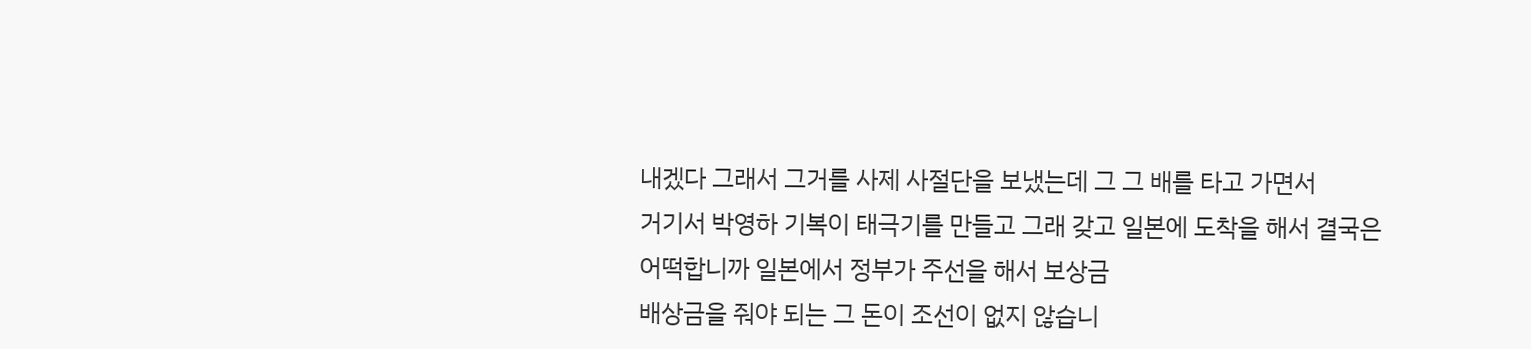내겠다 그래서 그거를 사제 사절단을 보냈는데 그 그 배를 타고 가면서
거기서 박영하 기복이 태극기를 만들고 그래 갖고 일본에 도착을 해서 결국은
어떡합니까 일본에서 정부가 주선을 해서 보상금
배상금을 줘야 되는 그 돈이 조선이 없지 않습니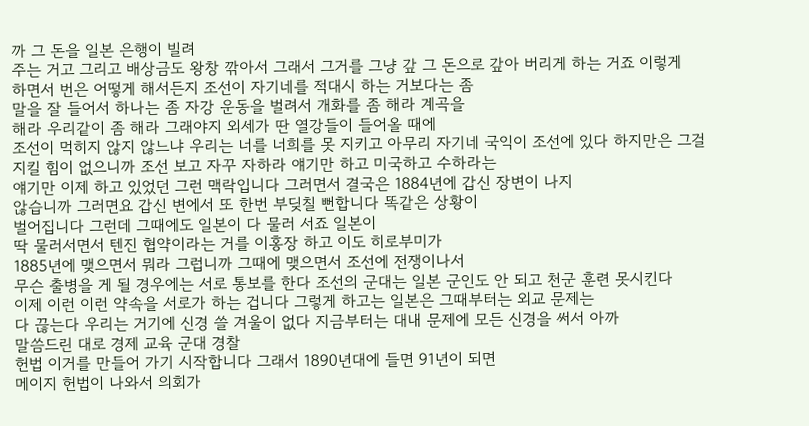까 그 돈을 일본 은행이 빌려
주는 거고 그리고 배상금도 왕창 깎아서 그래서 그거를 그냥 갚 그 돈으로 갚아 버리게 하는 거죠 이렇게
하면서 번은 어떻게 해서든지 조선이 자기네를 적대시 하는 거보다는 좀
말을 잘 들어서 하나는 좀 자강 운동을 벌려서 개화를 좀 해라 계곡을
해라 우리같이 좀 해라 그래야지 외세가 딴 열강들이 들어올 때에
조선이 먹히지 않지 않느냐 우리는 너를 너희를 못 지키고 아무리 자기네 국익이 조선에 있다 하지만은 그걸
지킬 힘이 없으니까 조선 보고 자꾸 자하라 얘기만 하고 미국하고 수하라는
얘기만 이제 하고 있었던 그런 맥락입니다 그러면서 결국은 1884년에 갑신 장변이 나지
않습니까 그러면요 갑신 변에서 또 한번 부딪칠 뻔합니다 똑같은 상황이
벌어집니다 그런데 그때에도 일본이 다 물러 서죠 일본이
딱 물러서면서 텐진 협약이라는 거를 이홍장 하고 이도 히로부미가
1885년에 맺으면서 뭐라 그럽니까 그때에 맺으면서 조선에 전쟁이나서
무슨 출병을 게 될 경우에는 서로 통보를 한다 조선의 군대는 일본 군인도 안 되고 천군 훈련 못시킨다
이제 이런 이런 약속을 서로가 하는 겁니다 그렇게 하고는 일본은 그때부터는 외교 문제는
다 끊는다 우리는 거기에 신경 쓸 겨울이 없다 지금부터는 대내 문제에 모든 신경을 써서 아까
말씀드린 대로 경제 교육 군대 경찰
헌법 이거를 만들어 가기 시작합니다 그래서 1890년대에 들면 91년이 되면
메이지 헌법이 나와서 의회가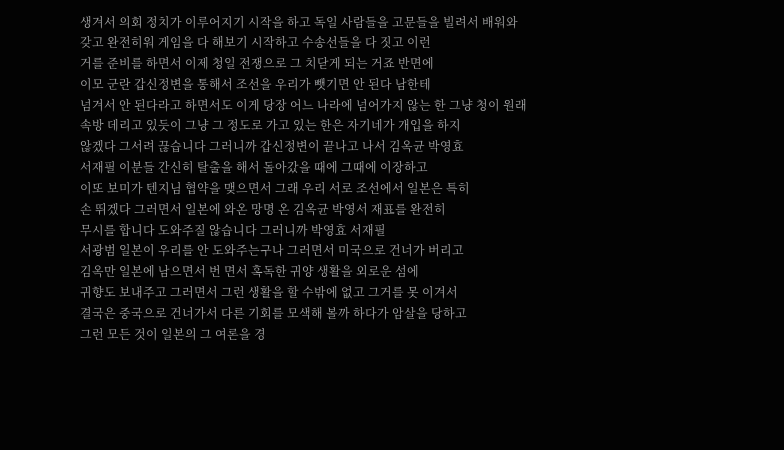생겨서 의회 정치가 이루어지기 시작을 하고 독일 사람들을 고문들을 빌려서 배워와
갖고 완전히워 게임을 다 해보기 시작하고 수송선들을 다 짓고 이런
거를 준비를 하면서 이제 청일 전쟁으로 그 치닫게 되는 거죠 반면에
이모 군란 갑신정변을 통해서 조선을 우리가 뺏기면 안 된다 남한테
넘겨서 안 된다라고 하면서도 이게 당장 어느 나라에 넘어가지 않는 한 그냥 청이 원래
속방 데리고 있듯이 그냥 그 정도로 가고 있는 한은 자기네가 개입을 하지
않겠다 그서려 끊습니다 그러니까 갑신정변이 끝나고 나서 김옥균 박영효
서재필 이분들 간신히 탈출을 해서 돌아갔을 때에 그때에 이장하고
이또 보미가 텐지님 협약을 맺으면서 그래 우리 서로 조선에서 일본은 특히
손 뛰겠다 그러면서 일본에 와온 망명 온 김옥균 박영서 재표를 완전히
무시를 합니다 도와주질 않습니다 그러니까 박영효 서재필
서광범 일본이 우리를 안 도와주는구나 그러면서 미국으로 건너가 버리고
김옥만 일본에 남으면서 번 면서 혹독한 귀양 생활을 외로운 섬에
귀향도 보내주고 그러면서 그런 생활을 할 수밖에 없고 그거를 못 이겨서
결국은 중국으로 건너가서 다른 기회를 모색해 볼까 하다가 암살을 당하고
그런 모든 것이 일본의 그 여론을 경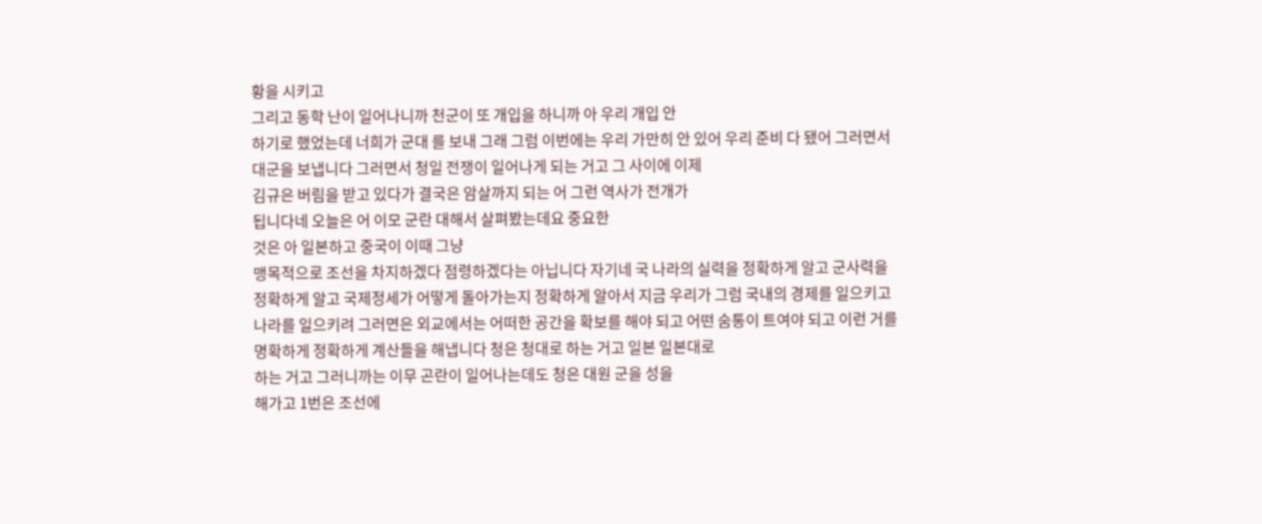황을 시키고
그리고 동학 난이 일어나니까 천군이 또 개입을 하니까 아 우리 개입 안
하기로 했었는데 너희가 군대 를 보내 그래 그럼 이번에는 우리 가만히 안 있어 우리 준비 다 됐어 그러면서
대군을 보냅니다 그러면서 청일 전쟁이 일어나게 되는 거고 그 사이에 이제
김규은 버림을 받고 있다가 결국은 암살까지 되는 어 그런 역사가 전개가
됩니다네 오늘은 어 이모 군란 대해서 살펴봤는데요 중요한
것은 아 일본하고 중국이 이때 그냥
맹목적으로 조선을 차지하겠다 점령하겠다는 아닙니다 자기네 국 나라의 실력을 정확하게 알고 군사력을
정확하게 알고 국제정세가 어떻게 돌아가는지 정확하게 알아서 지금 우리가 그럼 국내의 경제를 일으키고
나라를 일으키려 그러면은 외교에서는 어떠한 공간을 확보를 해야 되고 어떤 숨통이 트여야 되고 이런 거를
명확하게 정확하게 계산들을 해냅니다 청은 청대로 하는 거고 일본 일본대로
하는 거고 그러니까는 이무 곤란이 일어나는데도 청은 대원 군을 성을
해가고 1번은 조선에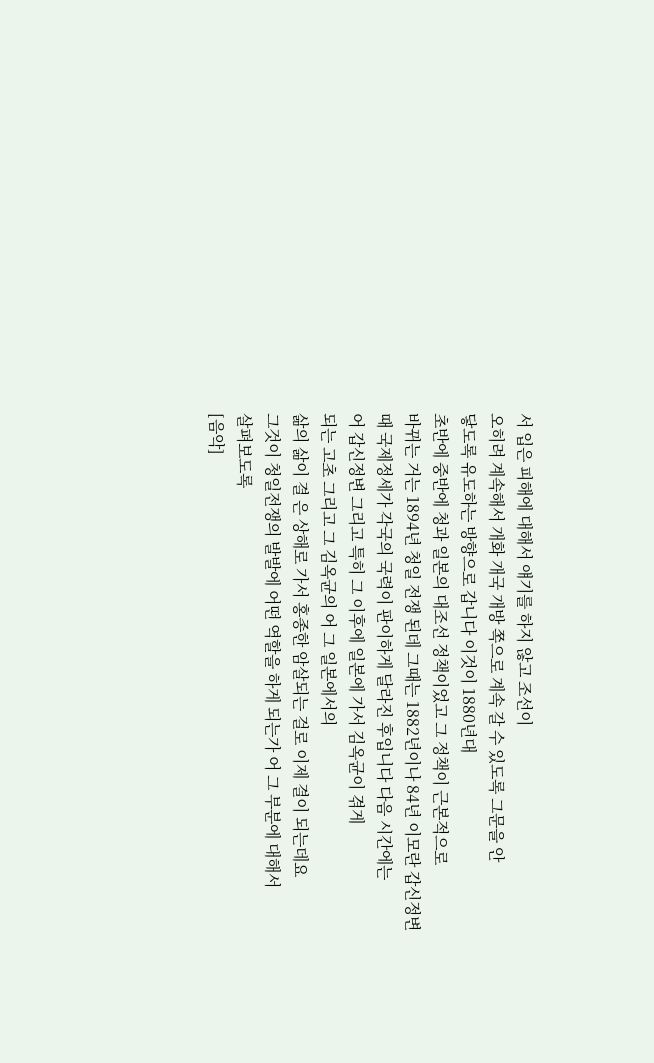서 입은 피해에 대해서 얘기를 하지 않고 조선이
오히려 계속해서 개화 개국 개방 쪽으로 계속 갈 수 있도록 그문을 안
닿도록 유도하는 방향으로 갑니다 이것이 1880년대
초반에 중반에 청과 일본의 대조선 정책이었고 그 정책이 근본적으로
바뀌는 거는 1894년 청일 전쟁 된데 그때는 1882년이나 84년 이모란 갑신정변
때 국제정세가 각국의 국력이 판이하게 달라진 후입니다 다음 시간에는
어 갑신정변 그리고 특히 그 이후에 일본에 가서 김옥균이 겪게
되는 고초 그리고 그 김옥균의 어 그 일본에서의
삶의 삶이 결 은 상해로 가서 홍종한 암살되는 걸로 이제 결이 되는데요
그것이 청일전쟁의 발발에 어떤 역할을 하게 되는가 어 그 부분에 대해서
살펴보도록
[음악]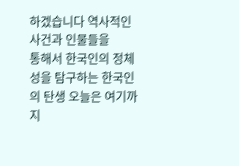하겠습니다 역사적인 사건과 인물들을
통해서 한국인의 정체성을 탐구하는 한국인의 탄생 오늘은 여기까지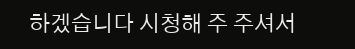하겠습니다 시청해 주 주셔서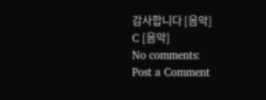감사합니다 [음악]
C [음악]
No comments:
Post a Comment